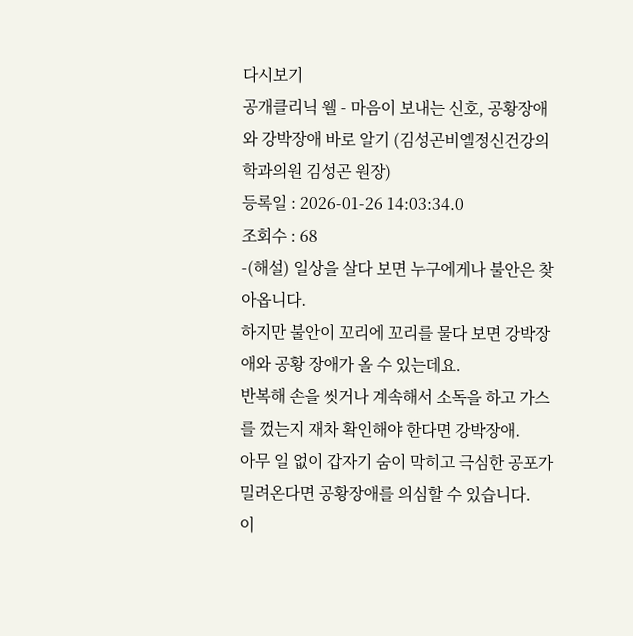다시보기
공개클리닉 웰 - 마음이 보내는 신호, 공황장애와 강박장애 바로 알기 (김성곤비엘정신건강의학과의원 김성곤 원장)
등록일 : 2026-01-26 14:03:34.0
조회수 : 68
-(해설) 일상을 살다 보면 누구에게나 불안은 찾아옵니다.
하지만 불안이 꼬리에 꼬리를 물다 보면 강박장애와 공황 장애가 올 수 있는데요.
반복해 손을 씻거나 계속해서 소독을 하고 가스를 껐는지 재차 확인해야 한다면 강박장애.
아무 일 없이 갑자기 숨이 막히고 극심한 공포가 밀려온다면 공황장애를 의심할 수 있습니다.
이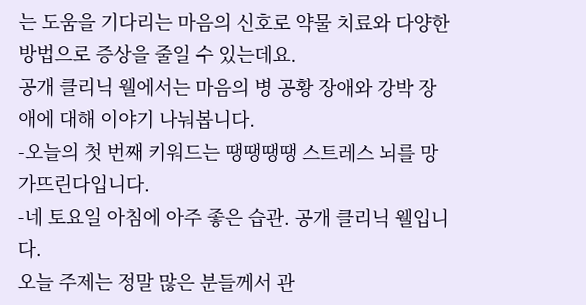는 도움을 기다리는 마음의 신호로 약물 치료와 다양한 방법으로 증상을 줄일 수 있는데요.
공개 클리닉 웰에서는 마음의 병 공황 장애와 강박 장애에 대해 이야기 나눠봅니다.
-오늘의 첫 번째 키워드는 땡땡땡땡 스트레스 뇌를 망가뜨린다입니다.
-네 토요일 아침에 아주 좋은 습관. 공개 클리닉 웰입니다.
오늘 주제는 정말 많은 분들께서 관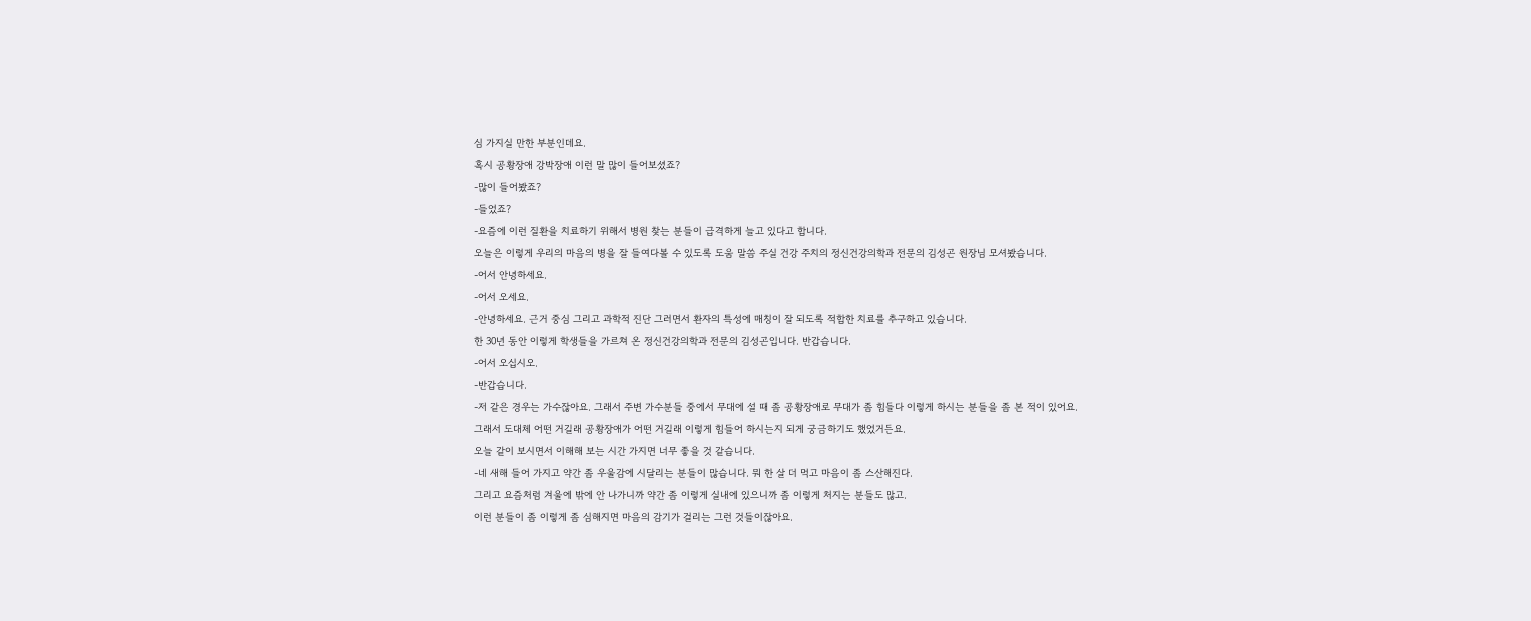심 가지실 만한 부분인데요.
혹시 공황장애 강박장애 이런 말 많이 들어보셨죠?
-많이 들어봤죠?
-들었죠?
-요즘에 이런 질환을 치료하기 위해서 병원 찾는 분들이 급격하게 늘고 있다고 합니다.
오늘은 이렇게 우리의 마음의 병을 잘 들여다볼 수 있도록 도움 말씀 주실 건강 주치의 정신건강의학과 전문의 김성곤 원장님 모셔봤습니다.
-어서 안녕하세요.
-어서 오세요.
-안녕하세요. 근거 중심 그리고 과학적 진단 그러면서 환자의 특성에 매칭이 잘 되도록 적합한 치료를 추구하고 있습니다.
한 30년 동안 이렇게 학생들을 가르쳐 온 정신건강의학과 전문의 김성곤입니다. 반갑습니다.
-어서 오십시오.
-반갑습니다.
-저 같은 경우는 가수잖아요. 그래서 주변 가수분들 중에서 무대에 설 때 좀 공황장애로 무대가 좀 힘들다 이렇게 하시는 분들을 좀 본 적이 있어요.
그래서 도대체 어떤 거길래 공황장애가 어떤 거길래 이렇게 힘들어 하시는지 되게 궁금하기도 했었거든요.
오늘 같이 보시면서 이해해 보는 시간 가지면 너무 좋을 것 같습니다.
-네 새해 들어 가지고 약간 좀 우울감에 시달리는 분들이 많습니다. 뭐 한 살 더 먹고 마음이 좀 스산해진다.
그리고 요즘처럼 겨울에 밖에 안 나가니까 약간 좀 이렇게 실내에 있으니까 좀 이렇게 처지는 분들도 많고.
이런 분들이 좀 이렇게 좀 심해지면 마음의 감기가 걸리는 그런 것들이잖아요.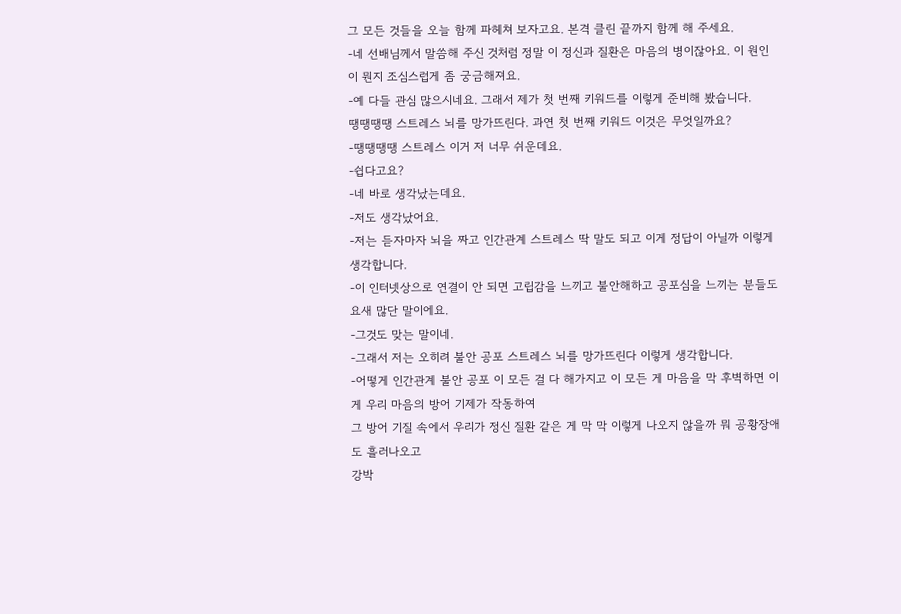그 모든 것들을 오늘 함께 파헤쳐 보자고요. 본격 클린 끝까지 함께 해 주세요.
-네 선배님께서 말씀해 주신 것처럼 정말 이 정신과 질환은 마음의 병이잖아요. 이 원인이 뭔지 조심스럽게 좀 궁금해져요.
-예 다들 관심 많으시네요. 그래서 제가 첫 번째 키워드를 이렇게 준비해 봤습니다.
땡땡땡땡 스트레스 뇌를 망가뜨린다. 과연 첫 번째 키워드 이것은 무엇일까요?
-땡땡땡땡 스트레스 이거 저 너무 쉬운데요.
-쉽다고요?
-네 바로 생각났는데요.
-저도 생각났어요.
-저는 듣자마자 뇌을 짜고 인간관계 스트레스 딱 말도 되고 이게 정답이 아닐까 이렇게 생각합니다.
-이 인터넷상으로 연결이 안 되면 고립감을 느끼고 불안해하고 공포심을 느끼는 분들도 요새 많단 말이에요.
-그것도 맞는 말이네.
-그래서 저는 오히려 불안 공포 스트레스 뇌를 망가뜨린다 이렇게 생각합니다.
-어떻게 인간관계 불안 공포 이 모든 걸 다 해가지고 이 모든 게 마음을 막 후벽하면 이게 우리 마음의 방어 기제가 작동하여
그 방어 기질 속에서 우리가 정신 질환 같은 게 막 막 이렇게 나오지 않을까 뭐 공황장애도 흘러나오고
강박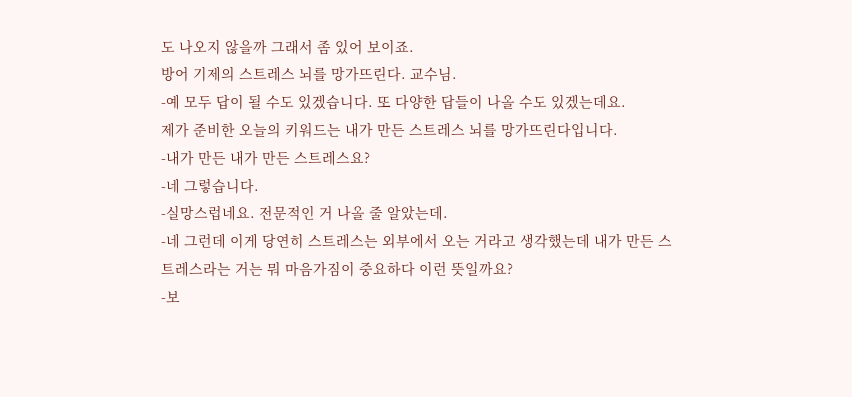도 나오지 않을까 그래서 좀 있어 보이죠.
방어 기제의 스트레스 뇌를 망가뜨린다. 교수님.
-예 모두 답이 될 수도 있겠습니다. 또 다양한 답들이 나올 수도 있겠는데요.
제가 준비한 오늘의 키워드는 내가 만든 스트레스 뇌를 망가뜨린다입니다.
-내가 만든 내가 만든 스트레스요?
-네 그렇습니다.
-실망스럽네요. 전문적인 거 나올 줄 알았는데.
-네 그런데 이게 당연히 스트레스는 외부에서 오는 거라고 생각했는데 내가 만든 스트레스라는 거는 뭐 마음가짐이 중요하다 이런 뜻일까요?
-보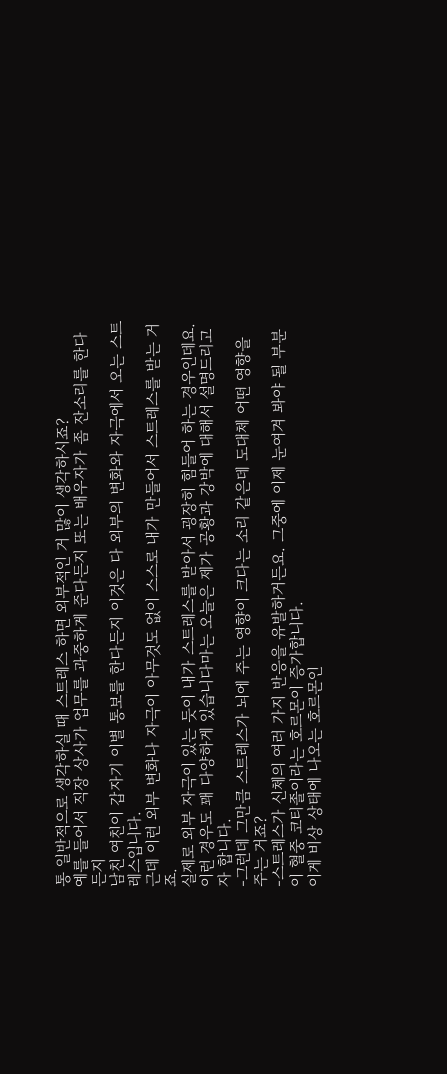통 일반적으로 생각하실 때 스트레스 하면 외부적인 거 많이 생각하시죠?
예를 들어서 직장 상사가 업무를 과중하게 준다든지 또는 배우자가 좀 잔소리를 한다든지
남친 여친이 갑자기 이별 통보를 한다든지 이것은 다 외부의 변화와 자극에서 오는 스트레스입니다.
근데 이런 외부 변화나 자극이 아무것도 없이 스스로 내가 만들어서 스트레스를 받는 거죠.
실제로 외부 자극이 있는 듯이 내가 스트레스를 받아서 굉장히 힘들어 하는 경우인데요.
이런 경우도 꽤 다양하게 있습니다마는 오늘은 제가 공황과 강박에 대해서 설명드리고자 합니다.
-그런데 그만큼 스트레스가 뇌에 주는 영향이 크다는 소리 같은데 도대체 어떤 영향을 주는 거죠?
-스트레스가 신체의 여러 가지 반응을 유발하거든요. 그중에 이제 눈여겨 봐야 될 부분이 혈중 코티졸이라는 호르몬이 증가합니다.
이게 비상 상태에 나오는 호르몬인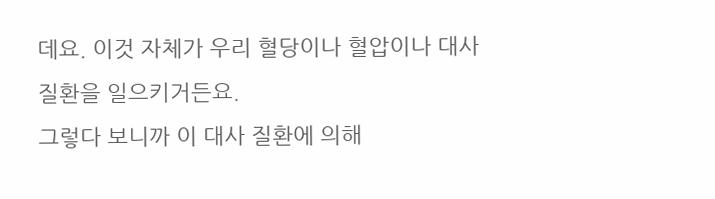데요. 이것 자체가 우리 혈당이나 혈압이나 대사 질환을 일으키거든요.
그렇다 보니까 이 대사 질환에 의해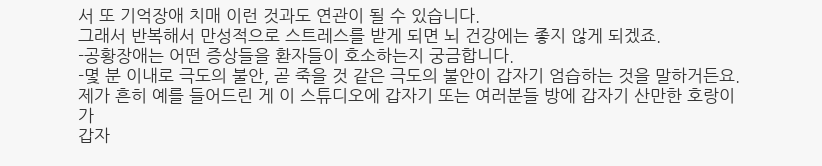서 또 기억장애 치매 이런 것과도 연관이 될 수 있습니다.
그래서 반복해서 만성적으로 스트레스를 받게 되면 뇌 건강에는 좋지 않게 되겠죠.
-공황장애는 어떤 증상들을 환자들이 호소하는지 궁금합니다.
-몇 분 이내로 극도의 불안, 곧 죽을 것 같은 극도의 불안이 갑자기 엄습하는 것을 말하거든요.
제가 흔히 예를 들어드린 게 이 스튜디오에 갑자기 또는 여러분들 방에 갑자기 산만한 호랑이가
갑자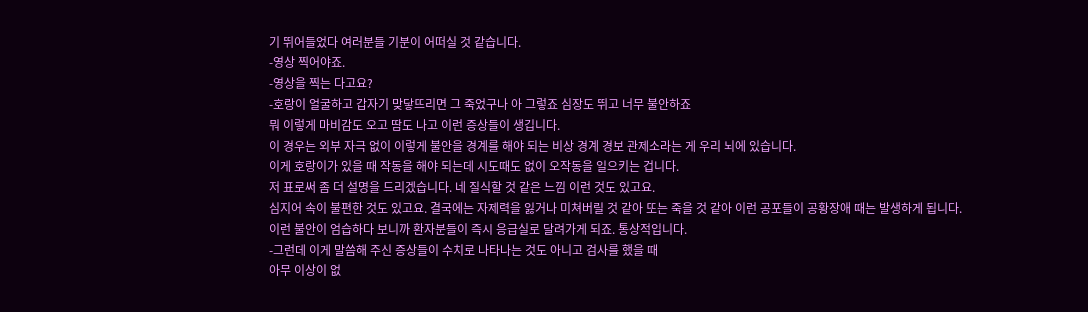기 뛰어들었다 여러분들 기분이 어떠실 것 같습니다.
-영상 찍어야죠.
-영상을 찍는 다고요?
-호랑이 얼굴하고 갑자기 맞닿뜨리면 그 죽었구나 아 그렇죠 심장도 뛰고 너무 불안하죠
뭐 이렇게 마비감도 오고 땀도 나고 이런 증상들이 생깁니다.
이 경우는 외부 자극 없이 이렇게 불안을 경계를 해야 되는 비상 경계 경보 관제소라는 게 우리 뇌에 있습니다.
이게 호랑이가 있을 때 작동을 해야 되는데 시도때도 없이 오작동을 일으키는 겁니다.
저 표로써 좀 더 설명을 드리겠습니다. 네 질식할 것 같은 느낌 이런 것도 있고요.
심지어 속이 불편한 것도 있고요. 결국에는 자제력을 잃거나 미쳐버릴 것 같아 또는 죽을 것 같아 이런 공포들이 공황장애 때는 발생하게 됩니다.
이런 불안이 엄습하다 보니까 환자분들이 즉시 응급실로 달려가게 되죠. 통상적입니다.
-그런데 이게 말씀해 주신 증상들이 수치로 나타나는 것도 아니고 검사를 했을 때
아무 이상이 없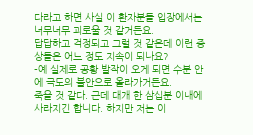다라고 하면 사실 이 환자분들 입장에서는 너무너무 괴로울 것 같거든요.
답답하고 걱정되고 그럴 것 같은데 이런 증상들은 어느 정도 지속이 되나요?
-예 실제로 공황 발작이 오게 되면 수분 안에 극도의 불안으로 올라가거든요.
죽을 것 같다. 근데 대개 한 삼십분 이내에 사라지긴 합니다. 하지만 저는 이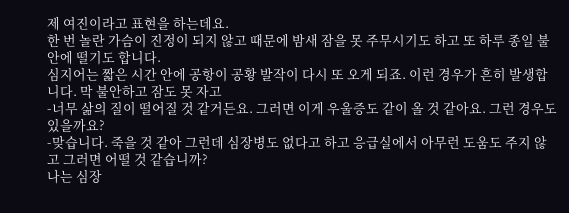제 여진이라고 표현을 하는데요.
한 번 놀란 가슴이 진정이 되지 않고 때문에 밤새 잠을 못 주무시기도 하고 또 하루 종일 불안에 떨기도 합니다.
심지어는 짧은 시간 안에 공항이 공황 발작이 다시 또 오게 되죠. 이런 경우가 흔히 발생합니다. 막 불안하고 잠도 못 자고
-너무 삶의 질이 떨어질 것 같거든요. 그러면 이게 우울증도 같이 올 것 같아요. 그런 경우도 있을까요?
-맞습니다. 죽을 것 같아 그런데 심장병도 없다고 하고 응급실에서 아무런 도움도 주지 않고 그러면 어떨 것 같습니까?
나는 심장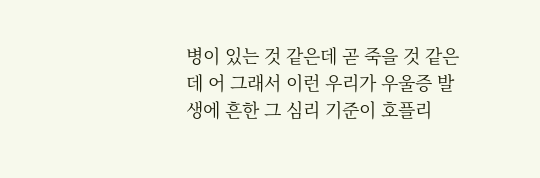병이 있는 것 같은데 곧 죽을 것 같은데 어 그래서 이런 우리가 우울증 발생에 흔한 그 심리 기준이 호플리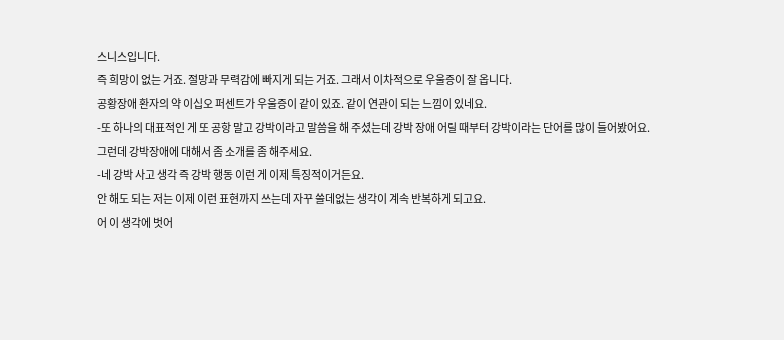스니스입니다.
즉 희망이 없는 거죠. 절망과 무력감에 빠지게 되는 거죠. 그래서 이차적으로 우울증이 잘 옵니다.
공황장애 환자의 약 이십오 퍼센트가 우울증이 같이 있죠. 같이 연관이 되는 느낌이 있네요.
-또 하나의 대표적인 게 또 공항 말고 강박이라고 말씀을 해 주셨는데 강박 장애 어릴 때부터 강박이라는 단어를 많이 들어봤어요.
그런데 강박장애에 대해서 좀 소개를 좀 해주세요.
-네 강박 사고 생각 즉 강박 행동 이런 게 이제 특징적이거든요.
안 해도 되는 저는 이제 이런 표현까지 쓰는데 자꾸 쓸데없는 생각이 계속 반복하게 되고요.
어 이 생각에 벗어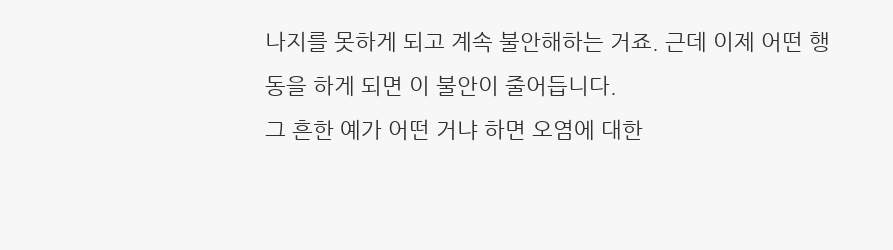나지를 못하게 되고 계속 불안해하는 거죠. 근데 이제 어떤 행동을 하게 되면 이 불안이 줄어듭니다.
그 흔한 예가 어떤 거냐 하면 오염에 대한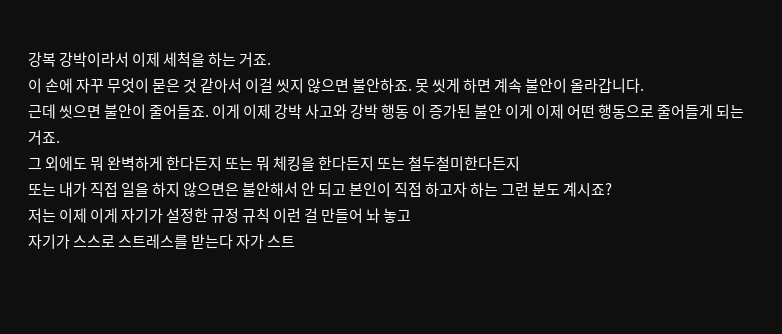강복 강박이라서 이제 세척을 하는 거죠.
이 손에 자꾸 무엇이 묻은 것 같아서 이걸 씻지 않으면 불안하죠. 못 씻게 하면 계속 불안이 올라갑니다.
근데 씻으면 불안이 줄어들죠. 이게 이제 강박 사고와 강박 행동 이 증가된 불안 이게 이제 어떤 행동으로 줄어들게 되는 거죠.
그 외에도 뭐 완벽하게 한다든지 또는 뭐 체킹을 한다든지 또는 철두철미한다든지
또는 내가 직접 일을 하지 않으면은 불안해서 안 되고 본인이 직접 하고자 하는 그런 분도 계시죠?
저는 이제 이게 자기가 설정한 규정 규칙 이런 걸 만들어 놔 놓고
자기가 스스로 스트레스를 받는다 자가 스트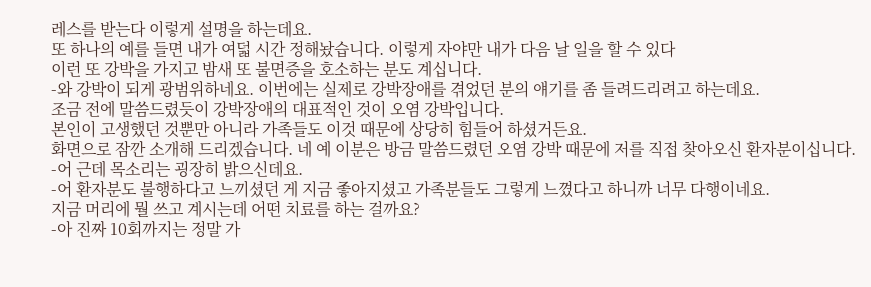레스를 받는다 이렇게 설명을 하는데요.
또 하나의 예를 들면 내가 여덟 시간 정해놨습니다. 이렇게 자야만 내가 다음 날 일을 할 수 있다
이런 또 강박을 가지고 밤새 또 불면증을 호소하는 분도 계십니다.
-와 강박이 되게 광범위하네요. 이번에는 실제로 강박장애를 겪었던 분의 얘기를 좀 들려드리려고 하는데요.
조금 전에 말씀드렸듯이 강박장애의 대표적인 것이 오염 강박입니다.
본인이 고생했던 것뿐만 아니라 가족들도 이것 때문에 상당히 힘들어 하셨거든요.
화면으로 잠깐 소개해 드리겠습니다. 네 예 이분은 방금 말씀드렸던 오염 강박 때문에 저를 직접 찾아오신 환자분이십니다.
-어 근데 목소리는 굉장히 밝으신데요.
-어 환자분도 불행하다고 느끼셨던 게 지금 좋아지셨고 가족분들도 그렇게 느꼈다고 하니까 너무 다행이네요.
지금 머리에 뭘 쓰고 계시는데 어떤 치료를 하는 걸까요?
-아 진짜 10회까지는 정말 가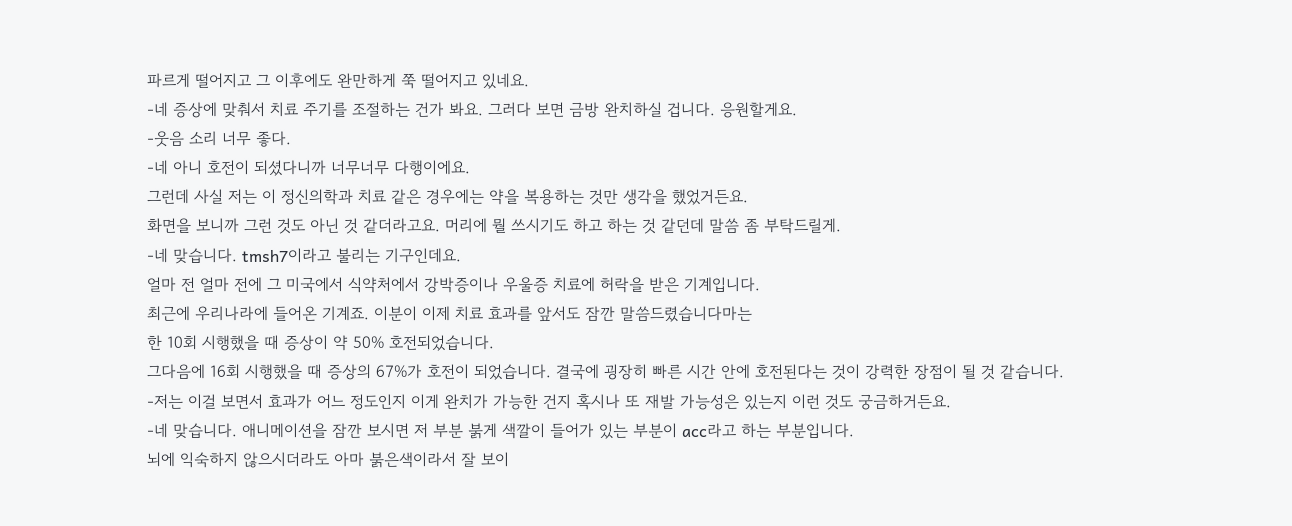파르게 떨어지고 그 이후에도 완만하게 쭉 떨어지고 있네요.
-네 증상에 맞춰서 치료 주기를 조절하는 건가 봐요. 그러다 보면 금방 완치하실 겁니다. 응원할게요.
-웃음 소리 너무 좋다.
-네 아니 호전이 되셨다니까 너무너무 다행이에요.
그런데 사실 저는 이 정신의학과 치료 같은 경우에는 약을 복용하는 것만 생각을 했었거든요.
화면을 보니까 그런 것도 아닌 것 같더라고요. 머리에 뭘 쓰시기도 하고 하는 것 같던데 말씀 좀 부탁드릴게.
-네 맞습니다. tmsh7이라고 불리는 기구인데요.
얼마 전 얼마 전에 그 미국에서 식약처에서 강박증이나 우울증 치료에 허락을 받은 기계입니다.
최근에 우리나라에 들어온 기계죠. 이분이 이제 치료 효과를 앞서도 잠깐 말씀드렸습니다마는
한 10회 시행했을 때 증상이 약 50% 호전되었습니다.
그다음에 16회 시행했을 때 증상의 67%가 호전이 되었습니다. 결국에 굉장히 빠른 시간 안에 호전된다는 것이 강력한 장점이 될 것 같습니다.
-저는 이걸 보면서 효과가 어느 정도인지 이게 완치가 가능한 건지 혹시나 또 재발 가능성은 있는지 이런 것도 궁금하거든요.
-네 맞습니다. 애니메이션을 잠깐 보시면 저 부분 붉게 색깔이 들어가 있는 부분이 acc라고 하는 부분입니다.
뇌에 익숙하지 않으시더라도 아마 붉은색이라서 잘 보이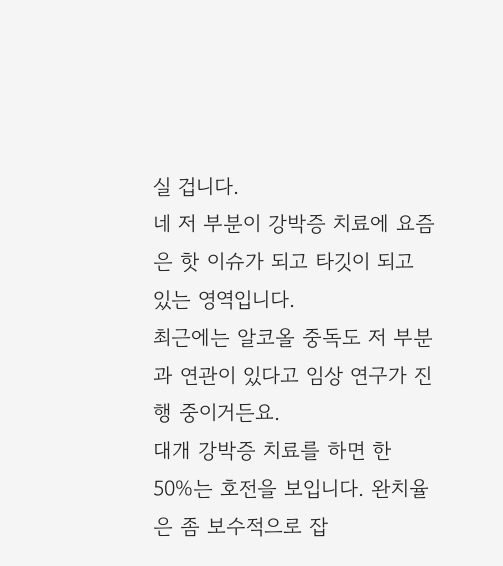실 겁니다.
네 저 부분이 강박증 치료에 요즘은 핫 이슈가 되고 타깃이 되고 있는 영역입니다.
최근에는 알코올 중독도 저 부분과 연관이 있다고 임상 연구가 진행 중이거든요.
대개 강박증 치료를 하면 한 50%는 호전을 보입니다. 완치율은 좀 보수적으로 잡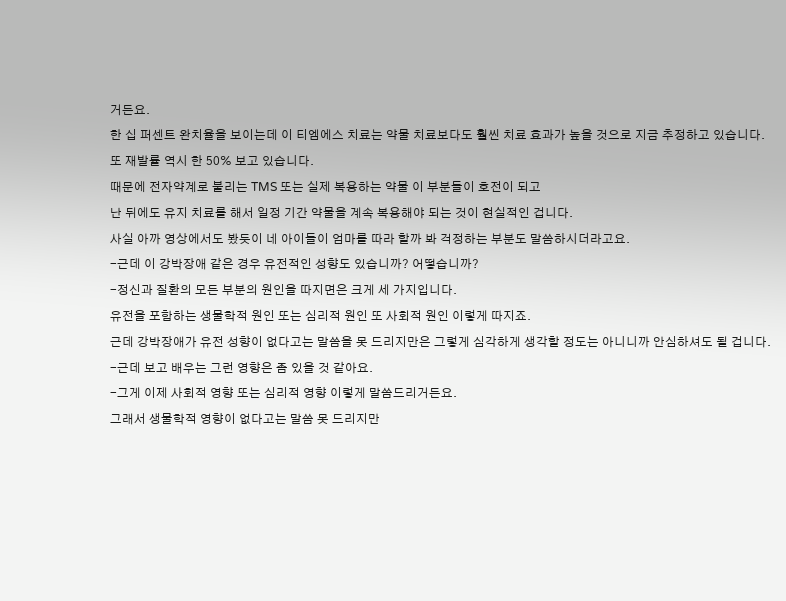거든요.
한 십 퍼센트 완치율을 보이는데 이 티엠에스 치료는 약물 치료보다도 훨씬 치료 효과가 높을 것으로 지금 추정하고 있습니다.
또 재발률 역시 한 50% 보고 있습니다.
때문에 전자약계로 불리는 TMS 또는 실제 복용하는 약물 이 부분들이 호전이 되고
난 뒤에도 유지 치료를 해서 일정 기간 약물을 계속 복용해야 되는 것이 현실적인 겁니다.
사실 아까 영상에서도 봤듯이 네 아이들이 엄마를 따라 할까 봐 걱정하는 부분도 말씀하시더라고요.
-근데 이 강박장애 같은 경우 유전적인 성향도 있습니까? 어떻습니까?
-정신과 질환의 모든 부분의 원인을 따지면은 크게 세 가지입니다.
유전을 포함하는 생물학적 원인 또는 심리적 원인 또 사회적 원인 이렇게 따지죠.
근데 강박장애가 유전 성향이 없다고는 말씀을 못 드리지만은 그렇게 심각하게 생각할 정도는 아니니까 안심하셔도 될 겁니다.
-근데 보고 배우는 그런 영향은 좀 있을 것 같아요.
-그게 이제 사회적 영향 또는 심리적 영향 이렇게 말씀드리거든요.
그래서 생물학적 영향이 없다고는 말씀 못 드리지만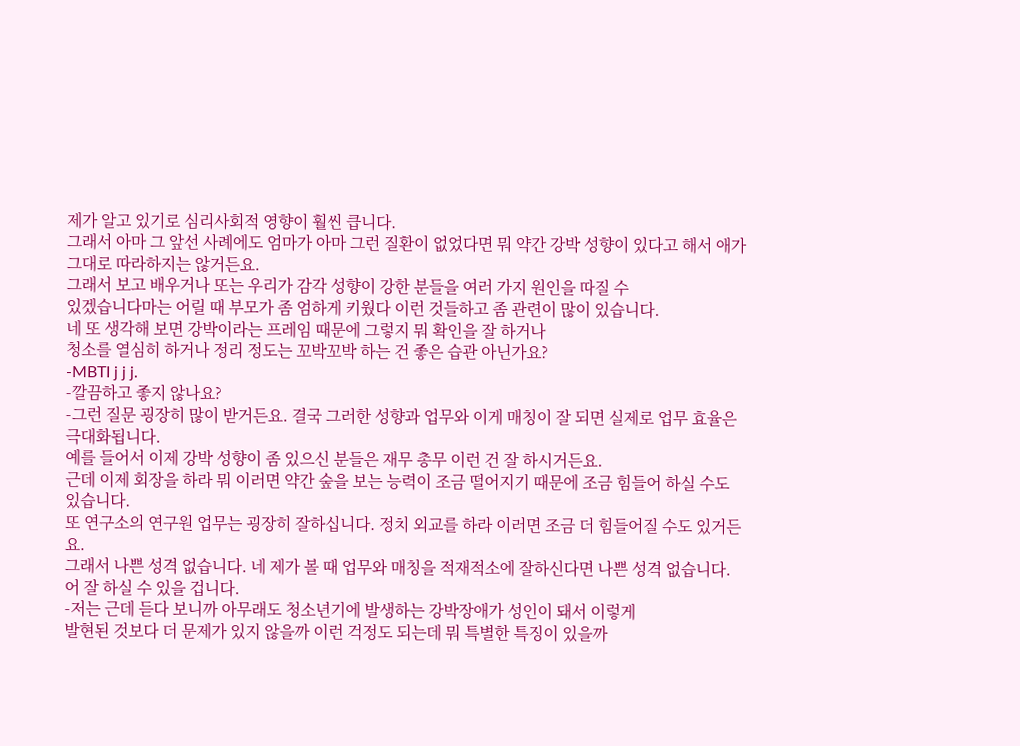제가 알고 있기로 심리사회적 영향이 훨씬 큽니다.
그래서 아마 그 앞선 사례에도 엄마가 아마 그런 질환이 없었다면 뭐 약간 강박 성향이 있다고 해서 애가 그대로 따라하지는 않거든요.
그래서 보고 배우거나 또는 우리가 감각 성향이 강한 분들을 여러 가지 원인을 따질 수
있겠습니다마는 어릴 때 부모가 좀 엄하게 키웠다 이런 것들하고 좀 관련이 많이 있습니다.
네 또 생각해 보면 강박이라는 프레임 때문에 그렇지 뭐 확인을 잘 하거나
청소를 열심히 하거나 정리 정도는 꼬박꼬박 하는 건 좋은 습관 아닌가요?
-MBTI j j j.
-깔끔하고 좋지 않나요?
-그런 질문 굉장히 많이 받거든요. 결국 그러한 성향과 업무와 이게 매칭이 잘 되면 실제로 업무 효율은 극대화됩니다.
예를 들어서 이제 강박 성향이 좀 있으신 분들은 재무 총무 이런 건 잘 하시거든요.
근데 이제 회장을 하라 뭐 이러면 약간 숲을 보는 능력이 조금 떨어지기 때문에 조금 힘들어 하실 수도 있습니다.
또 연구소의 연구원 업무는 굉장히 잘하십니다. 정치 외교를 하라 이러면 조금 더 힘들어질 수도 있거든요.
그래서 나쁜 성격 없습니다. 네 제가 볼 때 업무와 매칭을 적재적소에 잘하신다면 나쁜 성격 없습니다. 어 잘 하실 수 있을 겁니다.
-저는 근데 듣다 보니까 아무래도 청소년기에 발생하는 강박장애가 성인이 돼서 이렇게
발현된 것보다 더 문제가 있지 않을까 이런 걱정도 되는데 뭐 특별한 특징이 있을까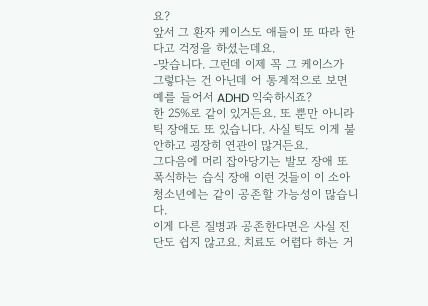요?
앞서 그 환자 케이스도 애들이 또 따라 한다고 걱정을 하셨는데요.
-맞습니다. 그런데 이제 꼭 그 케이스가 그렇다는 건 아닌데 어 통계적으로 보면 예를 들어서 ADHD 익숙하시죠?
한 25%로 같이 있거든요. 또 뿐만 아니라 틱 장애도 또 있습니다. 사실 틱도 이게 불안하고 굉장히 연관이 많거든요.
그다음에 머리 잡아당기는 발모 장애 또 폭식하는 습식 장애 이런 것들이 이 소아 청소년에는 같이 공존할 가능성이 많습니다.
이게 다른 질병과 공존한다면은 사실 진단도 쉽지 않고요. 치료도 어렵다 하는 거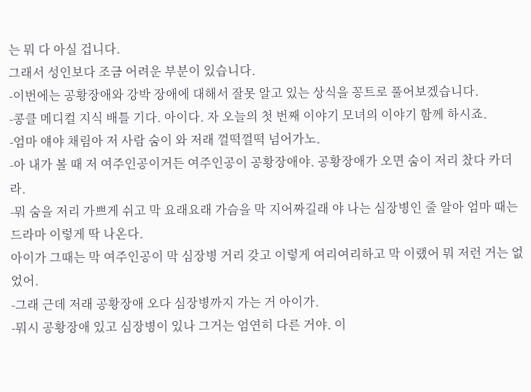는 뭐 다 아실 겁니다.
그래서 성인보다 조금 어려운 부분이 있습니다.
-이번에는 공황장애와 강박 장애에 대해서 잘못 알고 있는 상식을 꽁트로 풀어보겠습니다.
-콩클 메디컬 지식 배틀 기다. 아이다. 자 오늘의 첫 번째 이야기 모녀의 이야기 함께 하시죠.
-엄마 얘야 채림아 저 사람 숨이 와 저래 껄떡껄떡 넘어가노.
-아 내가 볼 때 저 여주인공이거든 여주인공이 공황장애야. 공황장애가 오면 숨이 저리 찼다 카더라.
-뭐 숨을 저리 가쁘게 쉬고 막 요래요래 가슴을 막 지어짜길래 야 나는 심장병인 줄 알아 엄마 때는 드라마 이렇게 딱 나온다.
아이가 그때는 막 여주인공이 막 심장병 거리 갖고 이렇게 여리여리하고 막 이랬어 뭐 저런 거는 없었어.
-그래 근데 저래 공황장애 오다 심장병까지 가는 거 아이가.
-뭐시 공황장애 있고 심장병이 있나 그거는 엄연히 다른 거야. 이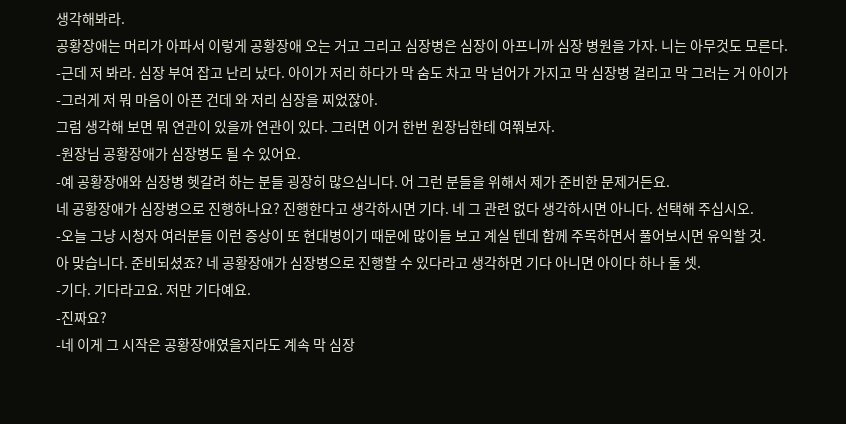생각해봐라.
공황장애는 머리가 아파서 이렇게 공황장애 오는 거고 그리고 심장병은 심장이 아프니까 심장 병원을 가자. 니는 아무것도 모른다.
-근데 저 봐라. 심장 부여 잡고 난리 났다. 아이가 저리 하다가 막 숨도 차고 막 넘어가 가지고 막 심장병 걸리고 막 그러는 거 아이가
-그러게 저 뭐 마음이 아픈 건데 와 저리 심장을 찌었잖아.
그럼 생각해 보면 뭐 연관이 있을까 연관이 있다. 그러면 이거 한번 원장님한테 여쭤보자.
-원장님 공황장애가 심장병도 될 수 있어요.
-예 공황장애와 심장병 헷갈려 하는 분들 굉장히 많으십니다. 어 그런 분들을 위해서 제가 준비한 문제거든요.
네 공황장애가 심장병으로 진행하나요? 진행한다고 생각하시면 기다. 네 그 관련 없다 생각하시면 아니다. 선택해 주십시오.
-오늘 그냥 시청자 여러분들 이런 증상이 또 현대병이기 때문에 많이들 보고 계실 텐데 함께 주목하면서 풀어보시면 유익할 것.
아 맞습니다. 준비되셨죠? 네 공황장애가 심장병으로 진행할 수 있다라고 생각하면 기다 아니면 아이다 하나 둘 셋.
-기다. 기다라고요. 저만 기다예요.
-진짜요?
-네 이게 그 시작은 공황장애였을지라도 계속 막 심장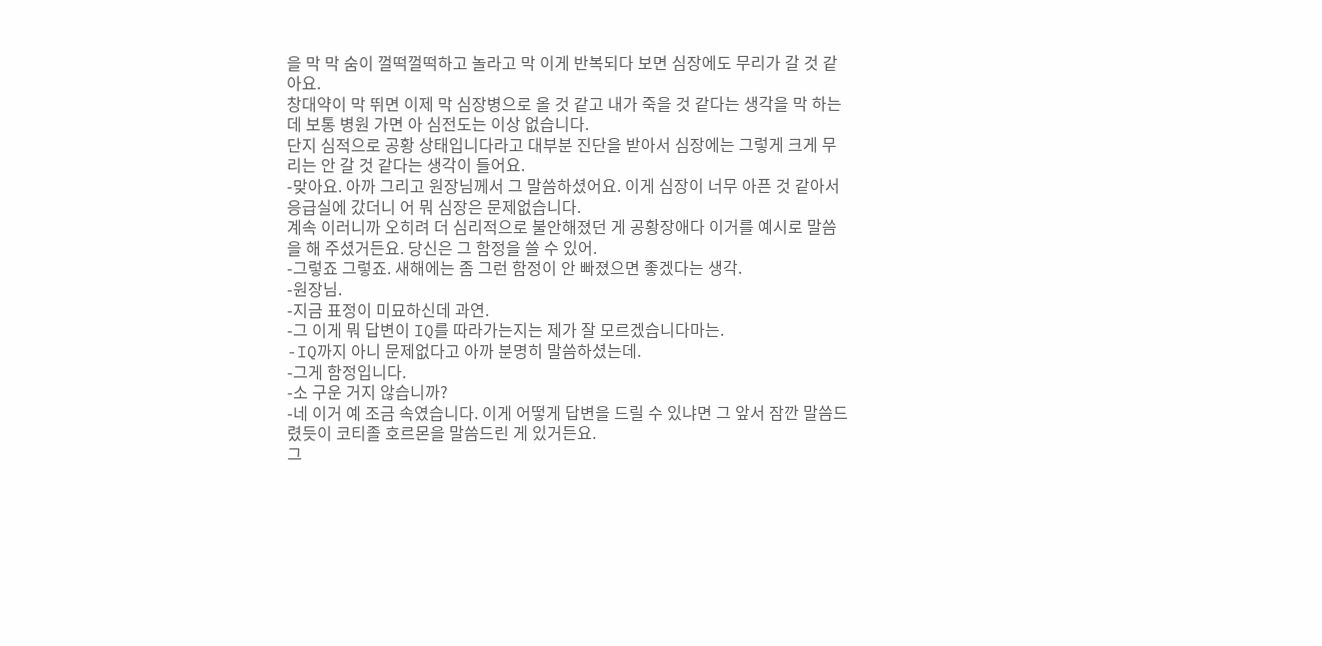을 막 막 숨이 껄떡껄떡하고 놀라고 막 이게 반복되다 보면 심장에도 무리가 갈 것 같아요.
창대약이 막 뛰면 이제 막 심장병으로 올 것 같고 내가 죽을 것 같다는 생각을 막 하는데 보통 병원 가면 아 심전도는 이상 없습니다.
단지 심적으로 공황 상태입니다라고 대부분 진단을 받아서 심장에는 그렇게 크게 무리는 안 갈 것 같다는 생각이 들어요.
-맞아요. 아까 그리고 원장님께서 그 말씀하셨어요. 이게 심장이 너무 아픈 것 같아서 응급실에 갔더니 어 뭐 심장은 문제없습니다.
계속 이러니까 오히려 더 심리적으로 불안해졌던 게 공황장애다 이거를 예시로 말씀을 해 주셨거든요. 당신은 그 함정을 쓸 수 있어.
-그렇죠 그렇죠. 새해에는 좀 그런 함정이 안 빠졌으면 좋겠다는 생각.
-원장님.
-지금 표정이 미묘하신데 과연.
-그 이게 뭐 답변이 IQ를 따라가는지는 제가 잘 모르겠습니다마는.
-IQ까지 아니 문제없다고 아까 분명히 말씀하셨는데.
-그게 함정입니다.
-소 구운 거지 않습니까?
-네 이거 예 조금 속였습니다. 이게 어떻게 답변을 드릴 수 있냐면 그 앞서 잠깐 말씀드렸듯이 코티졸 호르몬을 말씀드린 게 있거든요.
그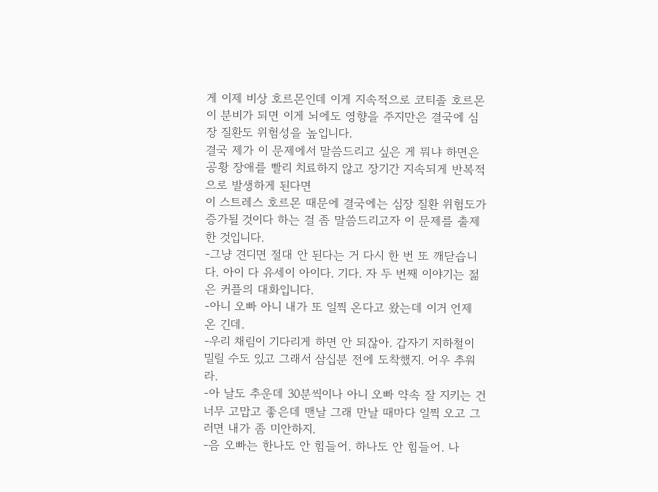게 이제 비상 호르몬인데 이게 지속적으로 코티졸 호르몬이 분비가 되면 이게 뇌에도 영향을 주지만은 결국에 심장 질환도 위험성을 높입니다.
결국 제가 이 문제에서 말씀드리고 싶은 게 뭐냐 하면은 공황 장애를 빨리 치료하지 않고 장기간 지속되게 반복적으로 발생하게 된다면
이 스트레스 호르몬 때문에 결국에는 심장 질환 위험도가 증가될 것이다 하는 걸 좀 말씀드리고자 이 문제를 출제한 것입니다.
-그냥 견디면 절대 안 된다는 거 다시 한 번 또 깨닫습니다. 아이 다 유세이 아이다. 기다. 자 두 번째 이야기는 젊은 커플의 대화입니다.
-아니 오빠 아니 내가 또 일찍 온다고 왔는데 이거 언제 온 긴데.
-우리 채림이 기다리게 하면 안 되잖아. 갑자기 지하철이 밀릴 수도 있고 그래서 삼십분 전에 도착했지. 어우 추워라.
-아 날도 추운데 30분씩이나 아니 오빠 약속 잘 지키는 건 너무 고맙고 좋은데 맨날 그래 만날 때마다 일찍 오고 그러면 내가 좀 미안하지.
-음 오빠는 한나도 안 힘들어. 하나도 안 힘들어. 나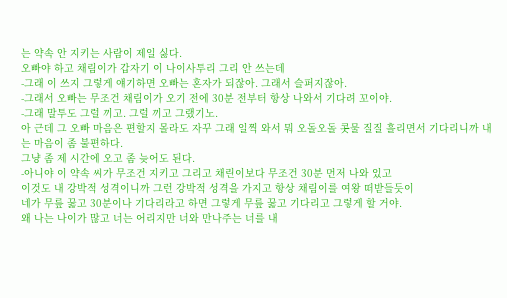는 약속 안 지키는 사람이 제일 싫다.
오빠야 하고 채림이가 갑자기 이 나이사투리 그리 안 쓰는데
-그래 이 쓰지 그렇게 얘기하면 오빠는 혼자가 되잖아. 그래서 슬퍼지잖아.
-그래서 오빠는 무조건 채림이가 오기 전에 30분 전부터 항상 나와서 기다려 꼬이야.
-그래 말투도 그럴 끼고. 그럴 끼고 그랬기노.
아 근데 그 오빠 마음은 편할지 몰라도 자꾸 그래 일찍 와서 뭐 오돌오돌 콧물 질질 흘리면서 기다리니까 내는 마음이 좀 불편하다.
그냥 좀 제 시간에 오고 좀 늦어도 된다.
-아니야 이 약속 씨가 무조건 지키고 그리고 채린이보다 무조건 30분 먼저 나와 있고
이것도 내 강박적 성격이니까 그런 강박적 성격을 가지고 항상 채림이를 여왕 떠받들듯이
네가 무릎 꿇고 30분이나 기다리라고 하면 그렇게 무릎 꿇고 기다리고 그렇게 할 거야.
왜 나는 나이가 많고 너는 어리지만 너와 만나주는 너를 내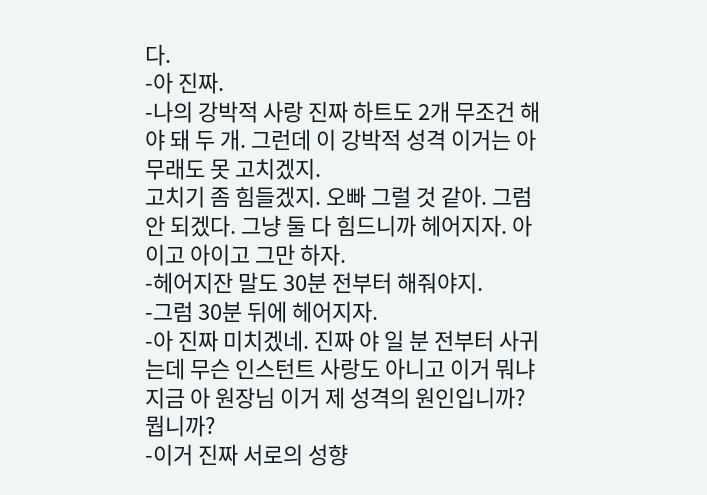다.
-아 진짜.
-나의 강박적 사랑 진짜 하트도 2개 무조건 해야 돼 두 개. 그런데 이 강박적 성격 이거는 아무래도 못 고치겠지.
고치기 좀 힘들겠지. 오빠 그럴 것 같아. 그럼 안 되겠다. 그냥 둘 다 힘드니까 헤어지자. 아이고 아이고 그만 하자.
-헤어지잔 말도 30분 전부터 해줘야지.
-그럼 30분 뒤에 헤어지자.
-아 진짜 미치겠네. 진짜 야 일 분 전부터 사귀는데 무슨 인스턴트 사랑도 아니고 이거 뭐냐 지금 아 원장님 이거 제 성격의 원인입니까? 뭡니까?
-이거 진짜 서로의 성향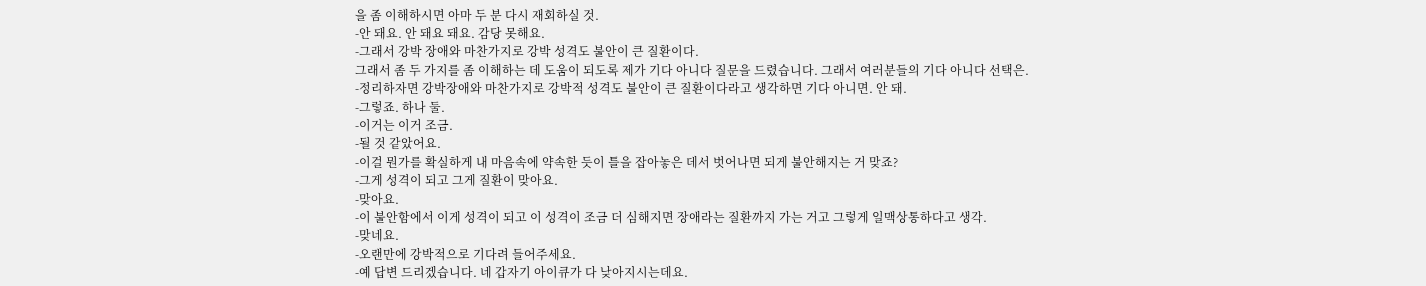을 좀 이해하시면 아마 두 분 다시 재회하실 것.
-안 돼요. 안 돼요 돼요. 감당 못해요.
-그래서 강박 장애와 마찬가지로 강박 성격도 불안이 큰 질환이다.
그래서 좀 두 가지를 좀 이해하는 데 도움이 되도록 제가 기다 아니다 질문을 드렸습니다. 그래서 여러분들의 기다 아니다 선택은.
-정리하자면 강박장애와 마찬가지로 강박적 성격도 불안이 큰 질환이다라고 생각하면 기다 아니면. 안 돼.
-그렇죠. 하나 둘.
-이거는 이거 조금.
-될 것 같았어요.
-이걸 뭔가를 확실하게 내 마음속에 약속한 듯이 틀을 잡아놓은 데서 벗어나면 되게 불안해지는 거 맞죠?
-그게 성격이 되고 그게 질환이 맞아요.
-맞아요.
-이 불안함에서 이게 성격이 되고 이 성격이 조금 더 심해지면 장애라는 질환까지 가는 거고 그렇게 일맥상통하다고 생각.
-맞네요.
-오랜만에 강박적으로 기다려 들어주세요.
-예 답변 드리겠습니다. 네 갑자기 아이큐가 다 낮아지시는데요.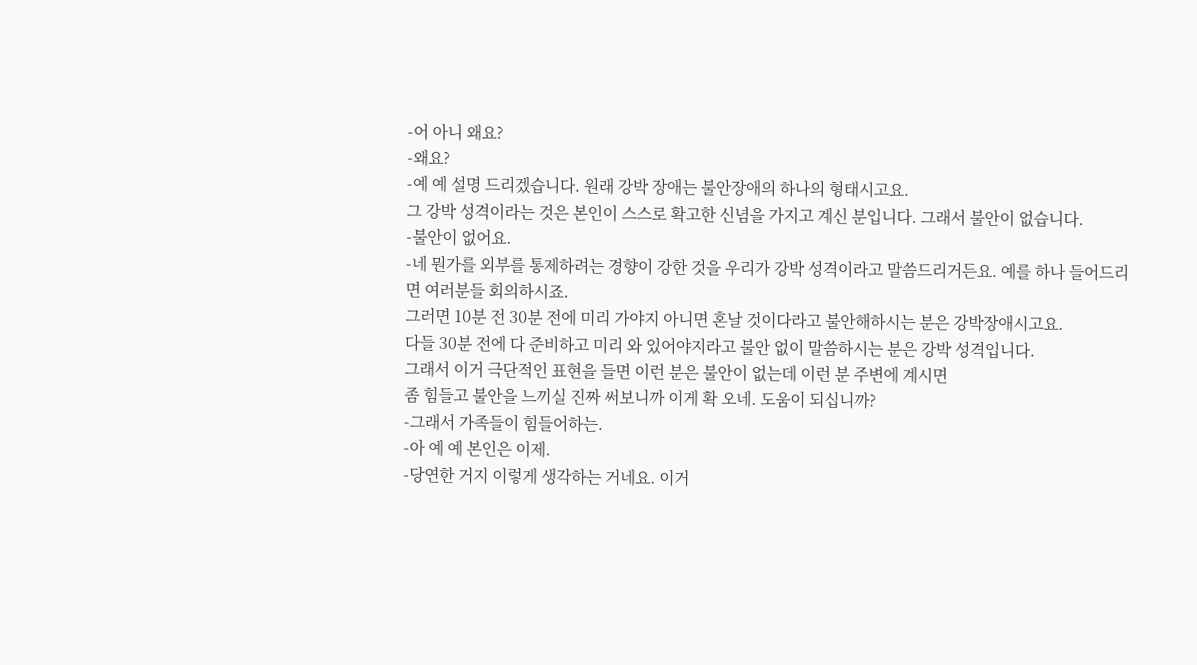-어 아니 왜요?
-왜요?
-예 예 설명 드리겠습니다. 원래 강박 장애는 불안장애의 하나의 형태시고요.
그 강박 성격이라는 것은 본인이 스스로 확고한 신념을 가지고 계신 분입니다. 그래서 불안이 없습니다.
-불안이 없어요.
-네 뭔가를 외부를 통제하려는 경향이 강한 것을 우리가 강박 성격이라고 말씀드리거든요. 예를 하나 들어드리면 여러분들 회의하시죠.
그러면 10분 전 30분 전에 미리 가야지 아니면 혼날 것이다라고 불안해하시는 분은 강박장애시고요.
다들 30분 전에 다 준비하고 미리 와 있어야지라고 불안 없이 말씀하시는 분은 강박 성격입니다.
그래서 이거 극단적인 표현을 들면 이런 분은 불안이 없는데 이런 분 주변에 계시면
좀 힘들고 불안을 느끼실 진짜 써보니까 이게 확 오네. 도움이 되십니까?
-그래서 가족들이 힘들어하는.
-아 예 예 본인은 이제.
-당연한 거지 이렇게 생각하는 거네요. 이거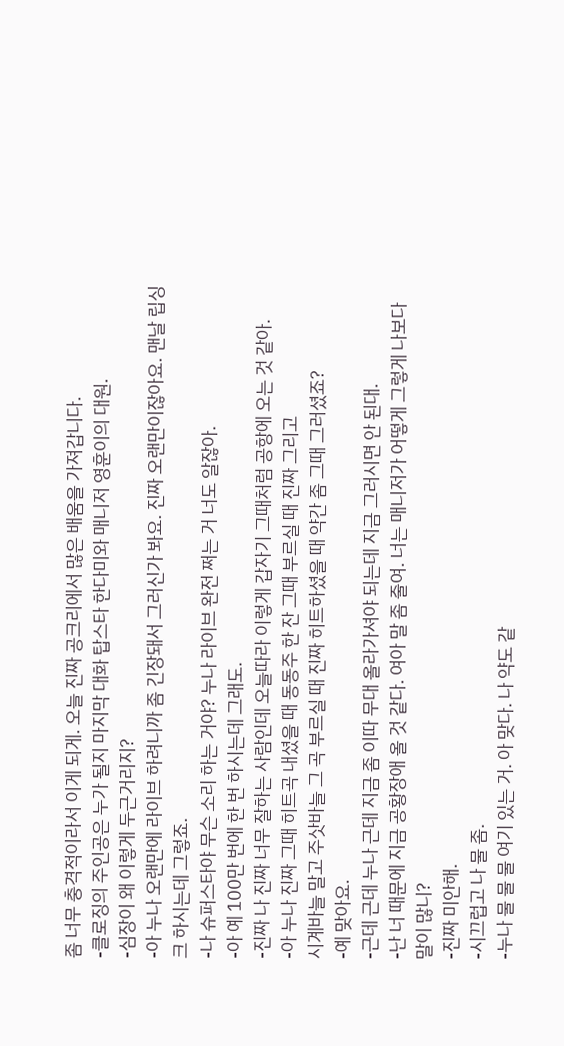좀 너무 충격적이라서 이게 되게. 오늘 진짜 공크리에서 많은 배움을 가져갑니다.
-클로징의 주인공은 누가 될지 마지막 대화 탑스타 한다미와 매니저 영훈이의 대원.
-심장이 왜 이렇게 두근거리지?
-아 누나 오랜만에 라이브 하려니까 좀 긴장돼서 그러신가 봐요. 진짜 오랜만이잖아요. 맨날 립싱크 하시는데 그렇죠.
-나 슈퍼스타야 무슨 소리 하는 거야? 누나 라이브 완전 쩌는 거 너도 알잖아.
-아 예 100만 번에 한 번 하시는데 그래도.
-진짜 나 진짜 너무 잘하는 사람인데 오늘따라 이렇게 갑자기 그때처럼 공항에 오는 것 같아.
-아 누나 진짜 그때 히트곡 내셨을 때 동동주 한 잔 그때 부르실 때 진짜 그리고
시계바늘 말고 주삿바늘 그 곡 부르실 때 진짜 히트하셨을 때 약간 좀 그때 그러셨죠?
-예 맞아요.
-근데 근데 누나 근데 지금 좀 이따 무대 올라가셔야 되는데 지금 그러시면 안 된대.
-난 너 때문에 지금 공황장애 올 것 같다. 여아 말 좀 줄여. 너는 매니저가 어떻게 그렇게 나보다 말이 많니?
-진짜 미안해.
-시끄럽고 나 물 좀.
-누나 물 물 물 여기 있는 거. 아 맞다. 나 약도 같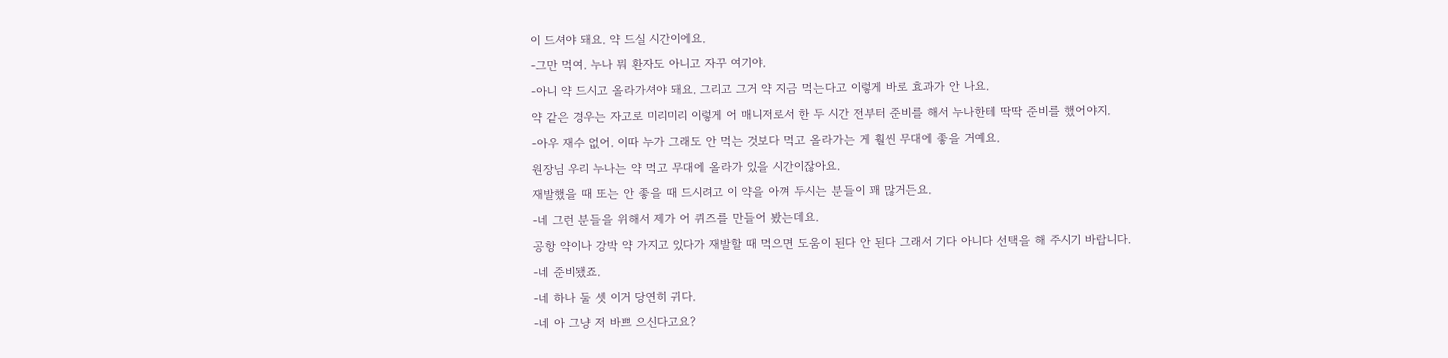이 드셔야 돼요. 약 드실 시간이에요.
-그만 먹여. 누나 뭐 환자도 아니고 자꾸 여기야.
-아니 약 드시고 올라가셔야 돼요. 그리고 그거 약 지금 먹는다고 이렇게 바로 효과가 안 나요.
약 같은 경우는 자고로 미리미리 이렇게 어 매니저로서 한 두 시간 전부터 준비를 해서 누나한테 딱딱 준비를 했어야지.
-아우 재수 없어. 이따 누가 그래도 안 먹는 것보다 먹고 올라가는 게 훨씬 무대에 좋을 거예요.
원장님 우리 누나는 약 먹고 무대에 올라가 있을 시간이잖아요.
재발했을 때 또는 안 좋을 때 드시려고 이 약을 아껴 두시는 분들이 꽤 많거든요.
-네 그런 분들을 위해서 제가 어 퀴즈를 만들어 봤는데요.
공항 약이나 강박 약 가지고 있다가 재발할 때 먹으면 도움이 된다 안 된다 그래서 기다 아니다 선택을 해 주시기 바랍니다.
-네 준비됐죠.
-네 하나 둘 셋 이거 당연히 귀다.
-네 아 그냥 저 바쁘 으신다고요?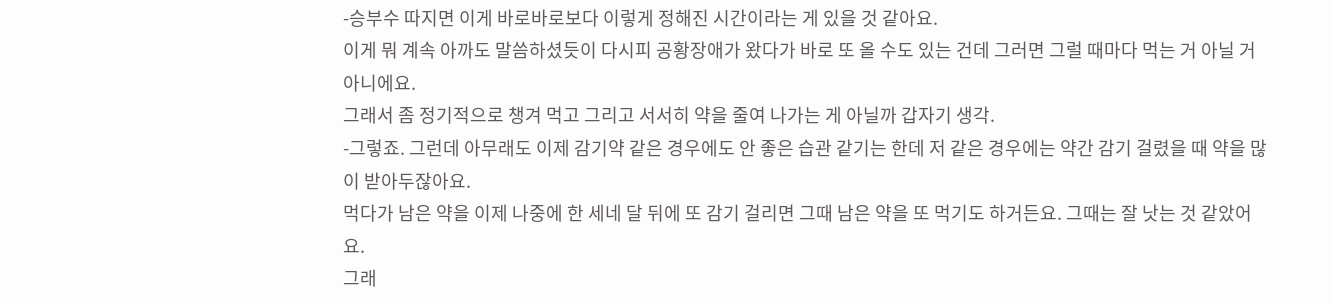-승부수 따지면 이게 바로바로보다 이렇게 정해진 시간이라는 게 있을 것 같아요.
이게 뭐 계속 아까도 말씀하셨듯이 다시피 공황장애가 왔다가 바로 또 올 수도 있는 건데 그러면 그럴 때마다 먹는 거 아닐 거 아니에요.
그래서 좀 정기적으로 챙겨 먹고 그리고 서서히 약을 줄여 나가는 게 아닐까 갑자기 생각.
-그렇죠. 그런데 아무래도 이제 감기약 같은 경우에도 안 좋은 습관 같기는 한데 저 같은 경우에는 약간 감기 걸렸을 때 약을 많이 받아두잖아요.
먹다가 남은 약을 이제 나중에 한 세네 달 뒤에 또 감기 걸리면 그때 남은 약을 또 먹기도 하거든요. 그때는 잘 낫는 것 같았어요.
그래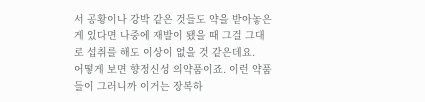서 공황이나 강박 같은 것들도 약을 받아놓은 게 있다면 나중에 재발이 됐을 때 그걸 그대로 섭취를 해도 이상이 없을 것 같은데요.
어떻게 보면 향정신성 의약품이죠. 이런 약품들이 그러니까 이거는 장복하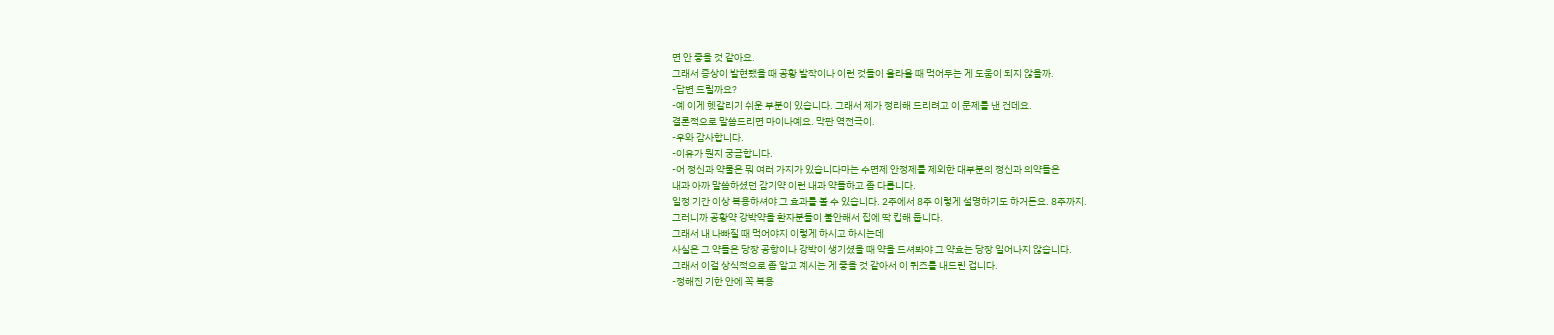면 안 좋을 것 같아요.
그래서 증상이 발현됐을 때 공황 발작이나 이런 것들이 올라올 때 먹어두는 게 도움이 되지 않을까.
-답변 드릴까요?
-예 이게 헷갈리기 쉬운 부분이 있습니다. 그래서 제가 정리해 드리려고 이 문제를 낸 건데요.
결론적으로 말씀드리면 마이나예요. 막판 역전극이.
-우와 감사합니다.
-이유가 뭔지 궁금합니다.
-어 정신과 약물은 뭐 여러 가지가 있습니다마는 수면제 안정제를 제외한 대부분의 정신과 의약들은
내과 아까 말씀하셨던 감기약 이런 내과 약들하고 좀 다릅니다.
일정 기간 이상 복용하셔야 그 효과를 볼 수 있습니다. 2주에서 8주 이렇게 설명하기도 하거든요. 8주까지.
그러니까 공황약 강박약을 환자분들이 불안해서 집에 딱 킵해 둡니다.
그래서 내 나빠질 때 먹어야지 이렇게 하시고 하시는데
사실은 그 약들은 당장 공항이나 강박이 생기셨을 때 약을 드셔봐야 그 약효는 당장 일어나지 않습니다.
그래서 이걸 상식적으로 좀 알고 계시는 게 좋을 것 같아서 이 퀴즈를 내드린 겁니다.
-정해진 기한 안에 꼭 복용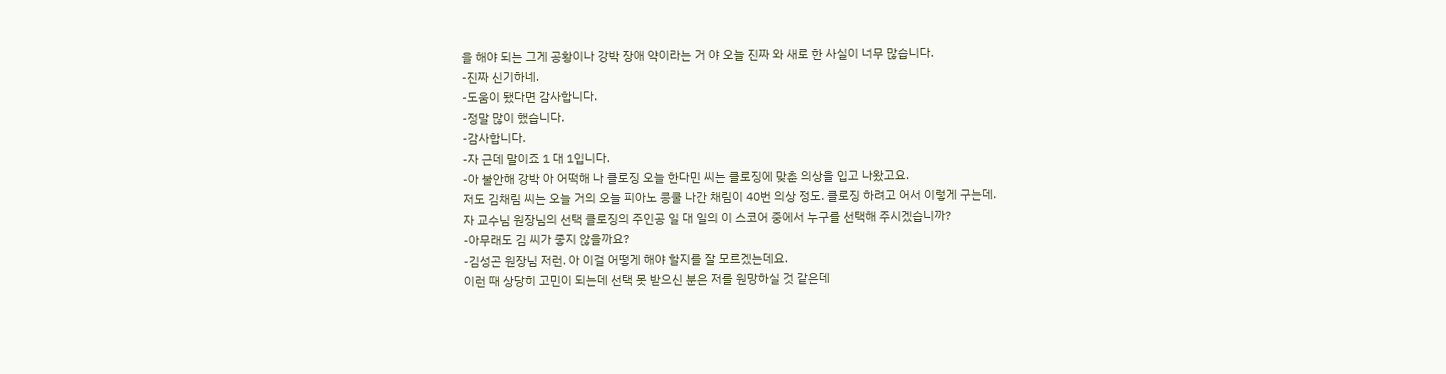을 해야 되는 그게 공황이나 강박 장애 약이라는 거 야 오늘 진짜 와 새로 한 사실이 너무 많습니다.
-진짜 신기하네.
-도움이 됐다면 감사합니다.
-정말 많이 했습니다.
-감사합니다.
-자 근데 말이죠 1 대 1입니다.
-아 불안해 강박 아 어떡해 나 클로징 오늘 한다민 씨는 클로징에 맞춘 의상을 입고 나왔고요.
저도 김채림 씨는 오늘 거의 오늘 피아노 콩쿨 나간 채림이 40번 의상 정도. 클로징 하려고 어서 이렇게 구는데.
자 교수님 원장님의 선택 클로징의 주인공 일 대 일의 이 스코어 중에서 누구를 선택해 주시겠습니까?
-아무래도 김 씨가 좋지 않을까요?
-김성곤 원장님 저런. 아 이걸 어떻게 해야 할지를 잘 모르겠는데요.
이런 때 상당히 고민이 되는데 선택 못 받으신 분은 저를 원망하실 것 같은데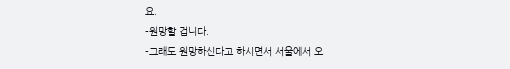요.
-원망할 겁니다.
-그래도 원망하신다고 하시면서 서울에서 오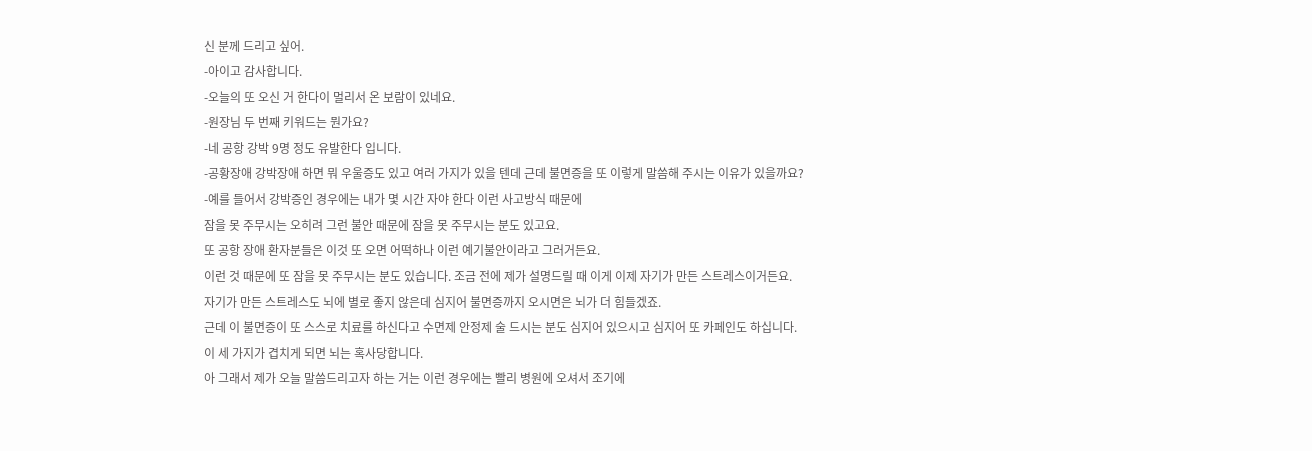신 분께 드리고 싶어.
-아이고 감사합니다.
-오늘의 또 오신 거 한다이 멀리서 온 보람이 있네요.
-원장님 두 번째 키워드는 뭔가요?
-네 공항 강박 9명 정도 유발한다 입니다.
-공황장애 강박장애 하면 뭐 우울증도 있고 여러 가지가 있을 텐데 근데 불면증을 또 이렇게 말씀해 주시는 이유가 있을까요?
-예를 들어서 강박증인 경우에는 내가 몇 시간 자야 한다 이런 사고방식 때문에
잠을 못 주무시는 오히려 그런 불안 때문에 잠을 못 주무시는 분도 있고요.
또 공항 장애 환자분들은 이것 또 오면 어떡하나 이런 예기불안이라고 그러거든요.
이런 것 때문에 또 잠을 못 주무시는 분도 있습니다. 조금 전에 제가 설명드릴 때 이게 이제 자기가 만든 스트레스이거든요.
자기가 만든 스트레스도 뇌에 별로 좋지 않은데 심지어 불면증까지 오시면은 뇌가 더 힘들겠죠.
근데 이 불면증이 또 스스로 치료를 하신다고 수면제 안정제 술 드시는 분도 심지어 있으시고 심지어 또 카페인도 하십니다.
이 세 가지가 겹치게 되면 뇌는 혹사당합니다.
아 그래서 제가 오늘 말씀드리고자 하는 거는 이런 경우에는 빨리 병원에 오셔서 조기에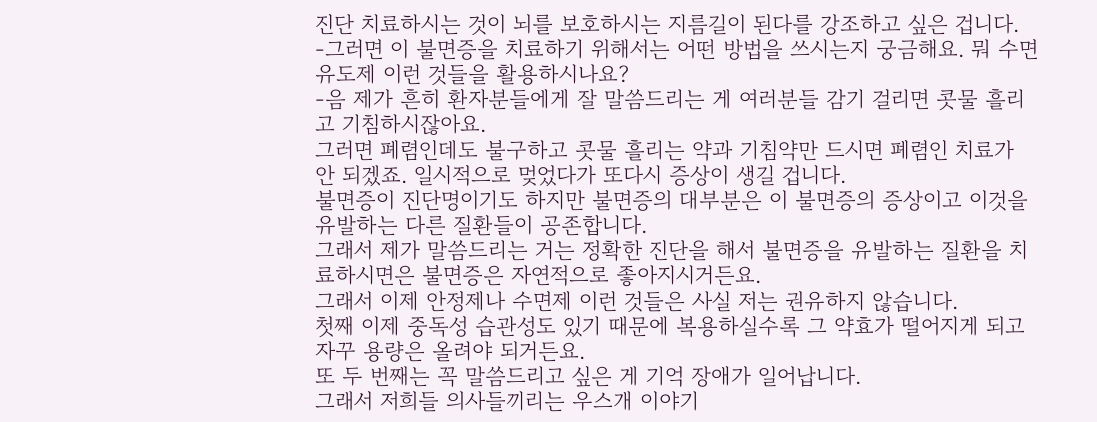진단 치료하시는 것이 뇌를 보호하시는 지름길이 된다를 강조하고 싶은 겁니다.
-그러면 이 불면증을 치료하기 위해서는 어떤 방법을 쓰시는지 궁금해요. 뭐 수면 유도제 이런 것들을 활용하시나요?
-음 제가 흔히 환자분들에게 잘 말씀드리는 게 여러분들 감기 걸리면 콧물 흘리고 기침하시잖아요.
그러면 폐렴인데도 불구하고 콧물 흘리는 약과 기침약만 드시면 폐렴인 치료가 안 되겠죠. 일시적으로 멎었다가 또다시 증상이 생길 겁니다.
불면증이 진단명이기도 하지만 불면증의 대부분은 이 불면증의 증상이고 이것을 유발하는 다른 질환들이 공존합니다.
그래서 제가 말씀드리는 거는 정확한 진단을 해서 불면증을 유발하는 질환을 치료하시면은 불면증은 자연적으로 좋아지시거든요.
그래서 이제 안정제나 수면제 이런 것들은 사실 저는 권유하지 않습니다.
첫째 이제 중독성 습관성도 있기 때문에 복용하실수록 그 약효가 떨어지게 되고 자꾸 용량은 올려야 되거든요.
또 두 번째는 꼭 말씀드리고 싶은 게 기억 장애가 일어납니다.
그래서 저희들 의사들끼리는 우스개 이야기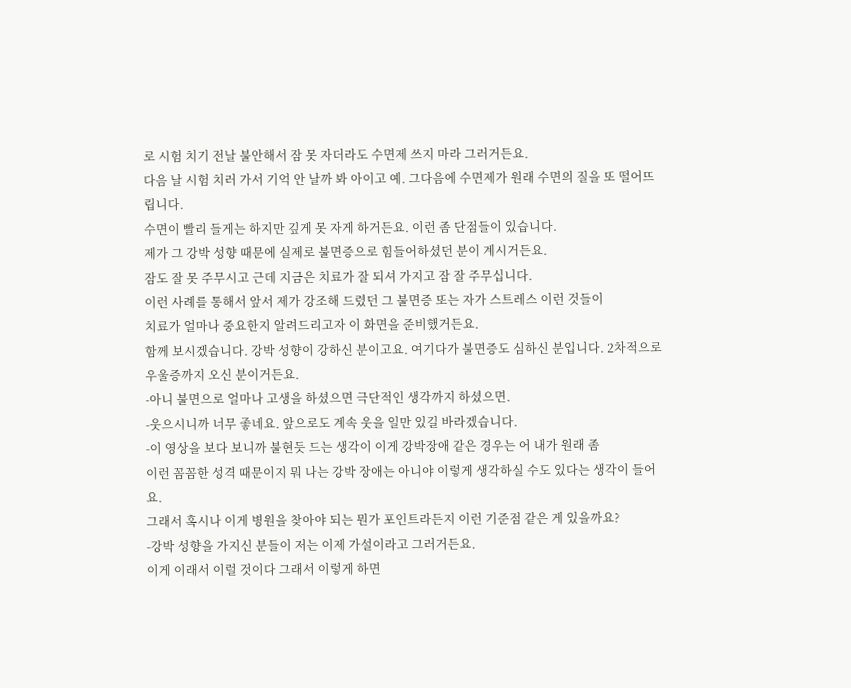로 시험 치기 전날 불안해서 잠 못 자더라도 수면제 쓰지 마라 그러거든요.
다음 날 시험 치러 가서 기억 안 날까 봐 아이고 예. 그다음에 수면제가 원래 수면의 질을 또 떨어뜨립니다.
수면이 빨리 들게는 하지만 깊게 못 자게 하거든요. 이런 좀 단점들이 있습니다.
제가 그 강박 성향 때문에 실제로 불면증으로 힘들어하셨던 분이 계시거든요.
잠도 잘 못 주무시고 근데 지금은 치료가 잘 되셔 가지고 잠 잘 주무십니다.
이런 사례를 통해서 앞서 제가 강조해 드렸던 그 불면증 또는 자가 스트레스 이런 것들이
치료가 얼마나 중요한지 알려드리고자 이 화면을 준비했거든요.
함께 보시겠습니다. 강박 성향이 강하신 분이고요. 여기다가 불면증도 심하신 분입니다. 2차적으로 우울증까지 오신 분이거든요.
-아니 불면으로 얼마나 고생을 하셨으면 극단적인 생각까지 하셨으면.
-웃으시니까 너무 좋네요. 앞으로도 계속 웃을 일만 있길 바라겠습니다.
-이 영상을 보다 보니까 불현듯 드는 생각이 이게 강박장애 같은 경우는 어 내가 원래 좀
이런 꼼꼼한 성격 때문이지 뭐 나는 강박 장애는 아니야 이렇게 생각하실 수도 있다는 생각이 들어요.
그래서 혹시나 이게 병원을 찾아야 되는 뭔가 포인트라든지 이런 기준점 같은 게 있을까요?
-강박 성향을 가지신 분들이 저는 이제 가설이라고 그러거든요.
이게 이래서 이럴 것이다 그래서 이렇게 하면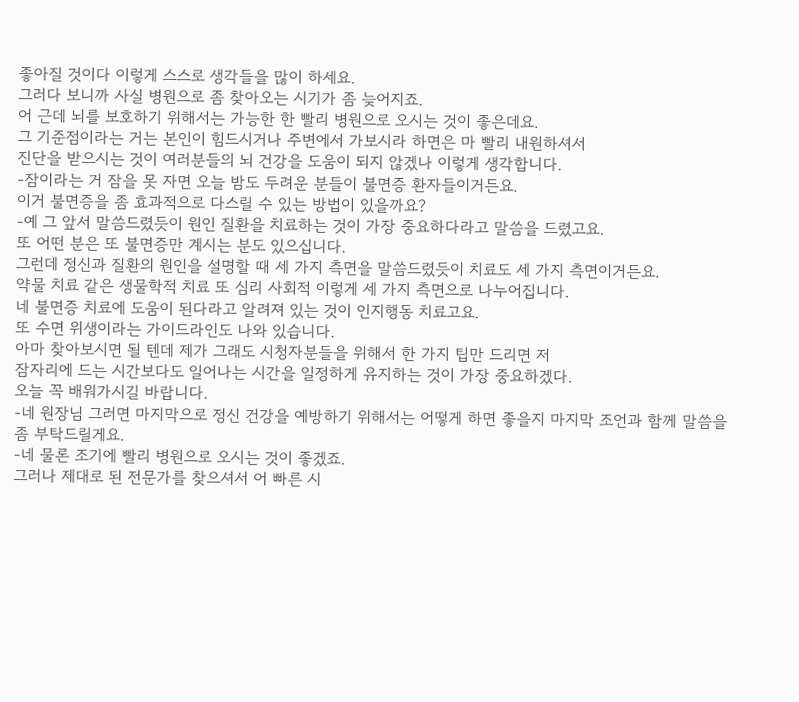좋아질 것이다 이렇게 스스로 생각들을 많이 하세요.
그러다 보니까 사실 병원으로 좀 찾아오는 시기가 좀 늦어지죠.
어 근데 뇌를 보호하기 위해서는 가능한 한 빨리 병원으로 오시는 것이 좋은데요.
그 기준점이라는 거는 본인이 힘드시거나 주변에서 가보시라 하면은 마 빨리 내원하셔서
진단을 받으시는 것이 여러분들의 뇌 건강을 도움이 되지 않겠나 이렇게 생각합니다.
-잠이라는 거 잠을 못 자면 오늘 밤도 두려운 분들이 불면증 환자들이거든요.
이거 불면증을 좀 효과적으로 다스릴 수 있는 방법이 있을까요?
-예 그 앞서 말씀드렸듯이 원인 질환을 치료하는 것이 가장 중요하다라고 말씀을 드렸고요.
또 어떤 분은 또 불면증만 계시는 분도 있으십니다.
그런데 정신과 질환의 원인을 설명할 때 세 가지 측면을 말씀드렸듯이 치료도 세 가지 측면이거든요.
약물 치료 같은 생물학적 치료 또 심리 사회적 이렇게 세 가지 측면으로 나누어집니다.
네 불면증 치료에 도움이 된다라고 알려져 있는 것이 인지행동 치료고요.
또 수면 위생이라는 가이드라인도 나와 있습니다.
아마 찾아보시면 될 텐데 제가 그래도 시청자분들을 위해서 한 가지 팁만 드리면 저
잠자리에 드는 시간보다도 일어나는 시간을 일정하게 유지하는 것이 가장 중요하겠다.
오늘 꼭 배워가시길 바랍니다.
-네 원장님 그러면 마지막으로 정신 건강을 예방하기 위해서는 어떻게 하면 좋을지 마지막 조언과 함께 말씀을 좀 부탁드릴게요.
-네 물론 조기에 빨리 병원으로 오시는 것이 좋겠죠.
그러나 제대로 된 전문가를 찾으셔서 어 빠른 시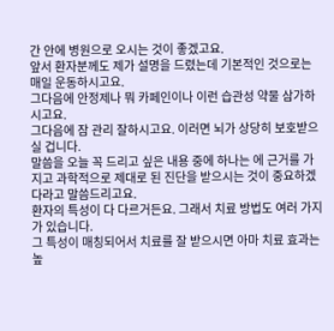간 안에 병원으로 오시는 것이 좋겠고요.
앞서 환자분께도 제가 설명을 드렸는데 기본적인 것으로는 매일 운동하시고요.
그다음에 안정제나 뭐 카페인이나 이런 습관성 약물 삼가하시고요.
그다음에 잠 관리 잘하시고요. 이러면 뇌가 상당히 보호받으실 겁니다.
말씀을 오늘 꼭 드리고 싶은 내용 중에 하나는 에 근거를 가지고 과학적으로 제대로 된 진단을 받으시는 것이 중요하겠다라고 말씀드리고요.
환자의 특성이 다 다르거든요. 그래서 치료 방법도 여러 가지가 있습니다.
그 특성이 매칭되어서 치료를 잘 받으시면 아마 치료 효과는 높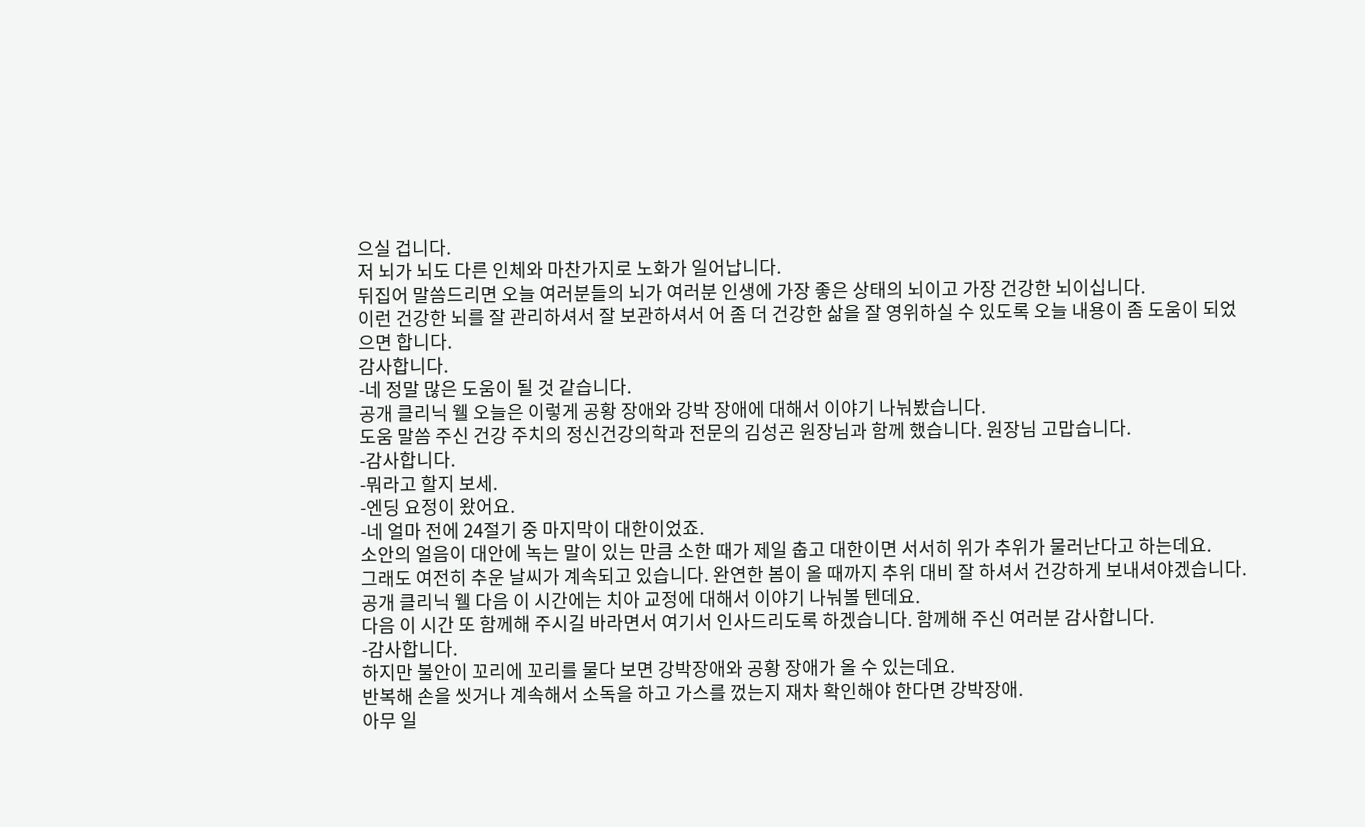으실 겁니다.
저 뇌가 뇌도 다른 인체와 마찬가지로 노화가 일어납니다.
뒤집어 말씀드리면 오늘 여러분들의 뇌가 여러분 인생에 가장 좋은 상태의 뇌이고 가장 건강한 뇌이십니다.
이런 건강한 뇌를 잘 관리하셔서 잘 보관하셔서 어 좀 더 건강한 삶을 잘 영위하실 수 있도록 오늘 내용이 좀 도움이 되었으면 합니다.
감사합니다.
-네 정말 많은 도움이 될 것 같습니다.
공개 클리닉 웰 오늘은 이렇게 공황 장애와 강박 장애에 대해서 이야기 나눠봤습니다.
도움 말씀 주신 건강 주치의 정신건강의학과 전문의 김성곤 원장님과 함께 했습니다. 원장님 고맙습니다.
-감사합니다.
-뭐라고 할지 보세.
-엔딩 요정이 왔어요.
-네 얼마 전에 24절기 중 마지막이 대한이었죠.
소안의 얼음이 대안에 녹는 말이 있는 만큼 소한 때가 제일 춥고 대한이면 서서히 위가 추위가 물러난다고 하는데요.
그래도 여전히 추운 날씨가 계속되고 있습니다. 완연한 봄이 올 때까지 추위 대비 잘 하셔서 건강하게 보내셔야겠습니다.
공개 클리닉 웰 다음 이 시간에는 치아 교정에 대해서 이야기 나눠볼 텐데요.
다음 이 시간 또 함께해 주시길 바라면서 여기서 인사드리도록 하겠습니다. 함께해 주신 여러분 감사합니다.
-감사합니다.
하지만 불안이 꼬리에 꼬리를 물다 보면 강박장애와 공황 장애가 올 수 있는데요.
반복해 손을 씻거나 계속해서 소독을 하고 가스를 껐는지 재차 확인해야 한다면 강박장애.
아무 일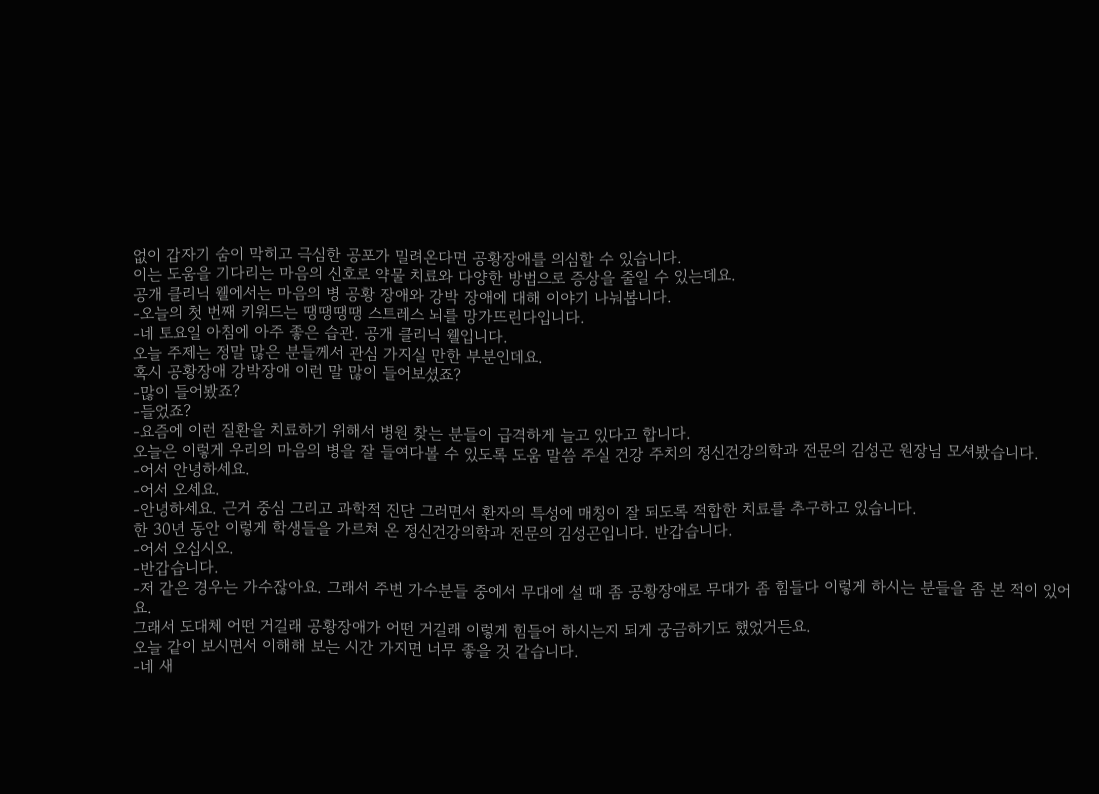없이 갑자기 숨이 막히고 극심한 공포가 밀려온다면 공황장애를 의심할 수 있습니다.
이는 도움을 기다리는 마음의 신호로 약물 치료와 다양한 방법으로 증상을 줄일 수 있는데요.
공개 클리닉 웰에서는 마음의 병 공황 장애와 강박 장애에 대해 이야기 나눠봅니다.
-오늘의 첫 번째 키워드는 땡땡땡땡 스트레스 뇌를 망가뜨린다입니다.
-네 토요일 아침에 아주 좋은 습관. 공개 클리닉 웰입니다.
오늘 주제는 정말 많은 분들께서 관심 가지실 만한 부분인데요.
혹시 공황장애 강박장애 이런 말 많이 들어보셨죠?
-많이 들어봤죠?
-들었죠?
-요즘에 이런 질환을 치료하기 위해서 병원 찾는 분들이 급격하게 늘고 있다고 합니다.
오늘은 이렇게 우리의 마음의 병을 잘 들여다볼 수 있도록 도움 말씀 주실 건강 주치의 정신건강의학과 전문의 김성곤 원장님 모셔봤습니다.
-어서 안녕하세요.
-어서 오세요.
-안녕하세요. 근거 중심 그리고 과학적 진단 그러면서 환자의 특성에 매칭이 잘 되도록 적합한 치료를 추구하고 있습니다.
한 30년 동안 이렇게 학생들을 가르쳐 온 정신건강의학과 전문의 김성곤입니다. 반갑습니다.
-어서 오십시오.
-반갑습니다.
-저 같은 경우는 가수잖아요. 그래서 주변 가수분들 중에서 무대에 설 때 좀 공황장애로 무대가 좀 힘들다 이렇게 하시는 분들을 좀 본 적이 있어요.
그래서 도대체 어떤 거길래 공황장애가 어떤 거길래 이렇게 힘들어 하시는지 되게 궁금하기도 했었거든요.
오늘 같이 보시면서 이해해 보는 시간 가지면 너무 좋을 것 같습니다.
-네 새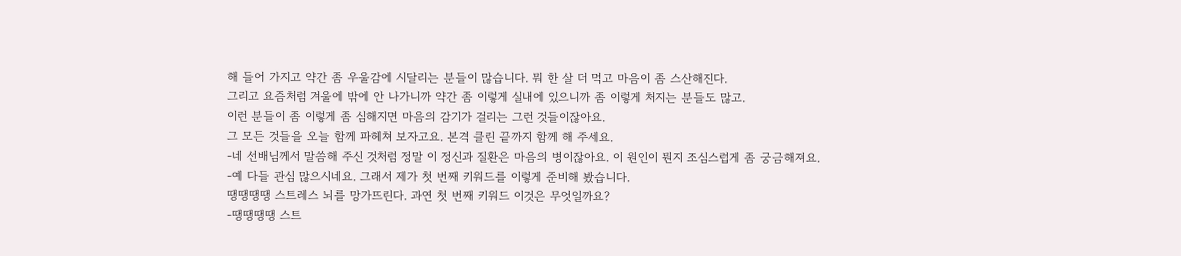해 들어 가지고 약간 좀 우울감에 시달리는 분들이 많습니다. 뭐 한 살 더 먹고 마음이 좀 스산해진다.
그리고 요즘처럼 겨울에 밖에 안 나가니까 약간 좀 이렇게 실내에 있으니까 좀 이렇게 처지는 분들도 많고.
이런 분들이 좀 이렇게 좀 심해지면 마음의 감기가 걸리는 그런 것들이잖아요.
그 모든 것들을 오늘 함께 파헤쳐 보자고요. 본격 클린 끝까지 함께 해 주세요.
-네 선배님께서 말씀해 주신 것처럼 정말 이 정신과 질환은 마음의 병이잖아요. 이 원인이 뭔지 조심스럽게 좀 궁금해져요.
-예 다들 관심 많으시네요. 그래서 제가 첫 번째 키워드를 이렇게 준비해 봤습니다.
땡땡땡땡 스트레스 뇌를 망가뜨린다. 과연 첫 번째 키워드 이것은 무엇일까요?
-땡땡땡땡 스트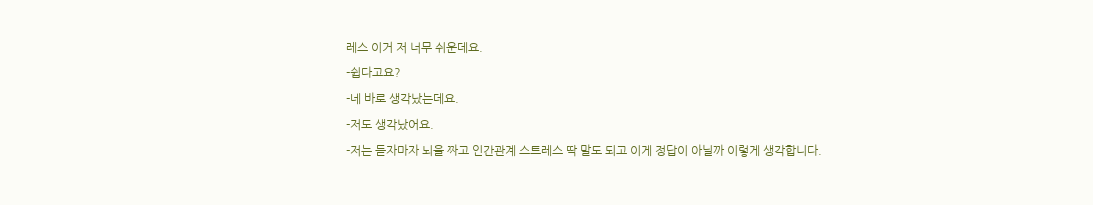레스 이거 저 너무 쉬운데요.
-쉽다고요?
-네 바로 생각났는데요.
-저도 생각났어요.
-저는 듣자마자 뇌을 짜고 인간관계 스트레스 딱 말도 되고 이게 정답이 아닐까 이렇게 생각합니다.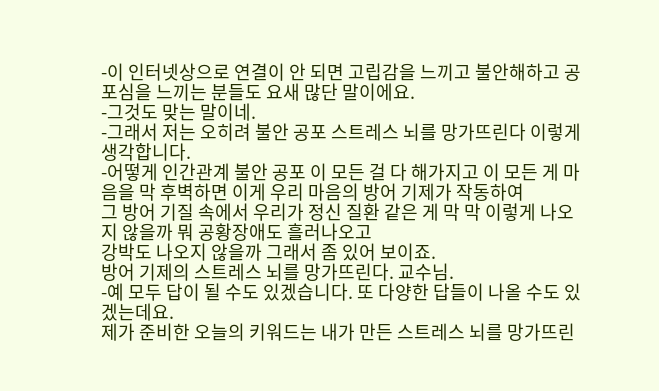-이 인터넷상으로 연결이 안 되면 고립감을 느끼고 불안해하고 공포심을 느끼는 분들도 요새 많단 말이에요.
-그것도 맞는 말이네.
-그래서 저는 오히려 불안 공포 스트레스 뇌를 망가뜨린다 이렇게 생각합니다.
-어떻게 인간관계 불안 공포 이 모든 걸 다 해가지고 이 모든 게 마음을 막 후벽하면 이게 우리 마음의 방어 기제가 작동하여
그 방어 기질 속에서 우리가 정신 질환 같은 게 막 막 이렇게 나오지 않을까 뭐 공황장애도 흘러나오고
강박도 나오지 않을까 그래서 좀 있어 보이죠.
방어 기제의 스트레스 뇌를 망가뜨린다. 교수님.
-예 모두 답이 될 수도 있겠습니다. 또 다양한 답들이 나올 수도 있겠는데요.
제가 준비한 오늘의 키워드는 내가 만든 스트레스 뇌를 망가뜨린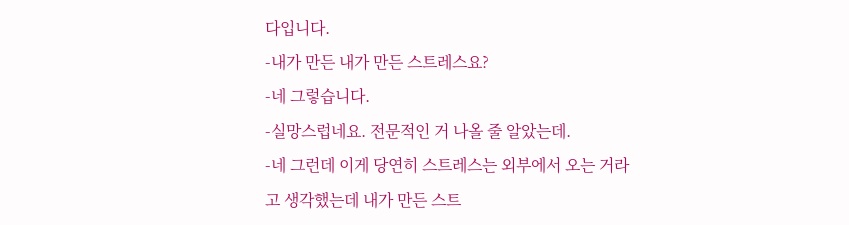다입니다.
-내가 만든 내가 만든 스트레스요?
-네 그렇습니다.
-실망스럽네요. 전문적인 거 나올 줄 알았는데.
-네 그런데 이게 당연히 스트레스는 외부에서 오는 거라고 생각했는데 내가 만든 스트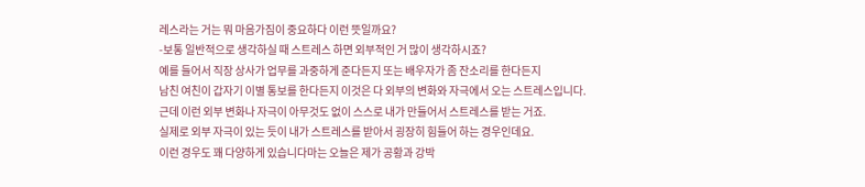레스라는 거는 뭐 마음가짐이 중요하다 이런 뜻일까요?
-보통 일반적으로 생각하실 때 스트레스 하면 외부적인 거 많이 생각하시죠?
예를 들어서 직장 상사가 업무를 과중하게 준다든지 또는 배우자가 좀 잔소리를 한다든지
남친 여친이 갑자기 이별 통보를 한다든지 이것은 다 외부의 변화와 자극에서 오는 스트레스입니다.
근데 이런 외부 변화나 자극이 아무것도 없이 스스로 내가 만들어서 스트레스를 받는 거죠.
실제로 외부 자극이 있는 듯이 내가 스트레스를 받아서 굉장히 힘들어 하는 경우인데요.
이런 경우도 꽤 다양하게 있습니다마는 오늘은 제가 공황과 강박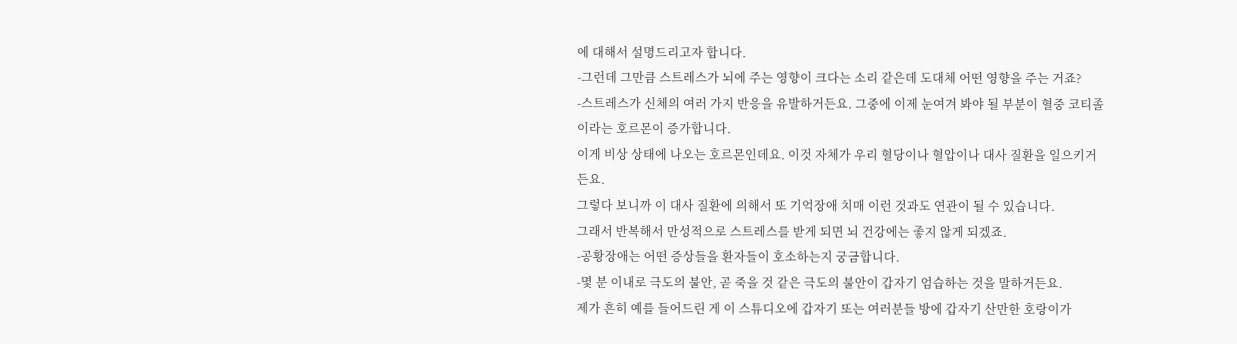에 대해서 설명드리고자 합니다.
-그런데 그만큼 스트레스가 뇌에 주는 영향이 크다는 소리 같은데 도대체 어떤 영향을 주는 거죠?
-스트레스가 신체의 여러 가지 반응을 유발하거든요. 그중에 이제 눈여겨 봐야 될 부분이 혈중 코티졸이라는 호르몬이 증가합니다.
이게 비상 상태에 나오는 호르몬인데요. 이것 자체가 우리 혈당이나 혈압이나 대사 질환을 일으키거든요.
그렇다 보니까 이 대사 질환에 의해서 또 기억장애 치매 이런 것과도 연관이 될 수 있습니다.
그래서 반복해서 만성적으로 스트레스를 받게 되면 뇌 건강에는 좋지 않게 되겠죠.
-공황장애는 어떤 증상들을 환자들이 호소하는지 궁금합니다.
-몇 분 이내로 극도의 불안, 곧 죽을 것 같은 극도의 불안이 갑자기 엄습하는 것을 말하거든요.
제가 흔히 예를 들어드린 게 이 스튜디오에 갑자기 또는 여러분들 방에 갑자기 산만한 호랑이가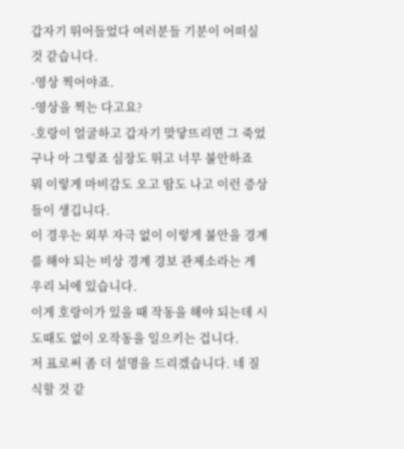갑자기 뛰어들었다 여러분들 기분이 어떠실 것 같습니다.
-영상 찍어야죠.
-영상을 찍는 다고요?
-호랑이 얼굴하고 갑자기 맞닿뜨리면 그 죽었구나 아 그렇죠 심장도 뛰고 너무 불안하죠
뭐 이렇게 마비감도 오고 땀도 나고 이런 증상들이 생깁니다.
이 경우는 외부 자극 없이 이렇게 불안을 경계를 해야 되는 비상 경계 경보 관제소라는 게 우리 뇌에 있습니다.
이게 호랑이가 있을 때 작동을 해야 되는데 시도때도 없이 오작동을 일으키는 겁니다.
저 표로써 좀 더 설명을 드리겠습니다. 네 질식할 것 같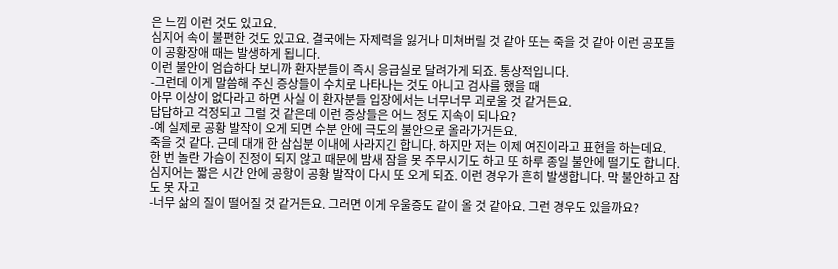은 느낌 이런 것도 있고요.
심지어 속이 불편한 것도 있고요. 결국에는 자제력을 잃거나 미쳐버릴 것 같아 또는 죽을 것 같아 이런 공포들이 공황장애 때는 발생하게 됩니다.
이런 불안이 엄습하다 보니까 환자분들이 즉시 응급실로 달려가게 되죠. 통상적입니다.
-그런데 이게 말씀해 주신 증상들이 수치로 나타나는 것도 아니고 검사를 했을 때
아무 이상이 없다라고 하면 사실 이 환자분들 입장에서는 너무너무 괴로울 것 같거든요.
답답하고 걱정되고 그럴 것 같은데 이런 증상들은 어느 정도 지속이 되나요?
-예 실제로 공황 발작이 오게 되면 수분 안에 극도의 불안으로 올라가거든요.
죽을 것 같다. 근데 대개 한 삼십분 이내에 사라지긴 합니다. 하지만 저는 이제 여진이라고 표현을 하는데요.
한 번 놀란 가슴이 진정이 되지 않고 때문에 밤새 잠을 못 주무시기도 하고 또 하루 종일 불안에 떨기도 합니다.
심지어는 짧은 시간 안에 공항이 공황 발작이 다시 또 오게 되죠. 이런 경우가 흔히 발생합니다. 막 불안하고 잠도 못 자고
-너무 삶의 질이 떨어질 것 같거든요. 그러면 이게 우울증도 같이 올 것 같아요. 그런 경우도 있을까요?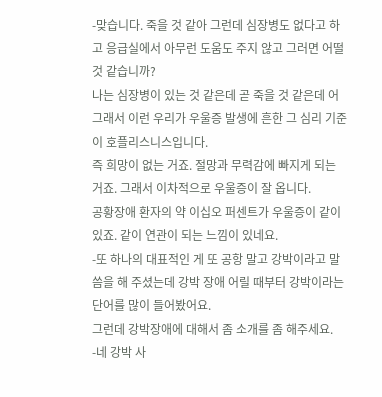-맞습니다. 죽을 것 같아 그런데 심장병도 없다고 하고 응급실에서 아무런 도움도 주지 않고 그러면 어떨 것 같습니까?
나는 심장병이 있는 것 같은데 곧 죽을 것 같은데 어 그래서 이런 우리가 우울증 발생에 흔한 그 심리 기준이 호플리스니스입니다.
즉 희망이 없는 거죠. 절망과 무력감에 빠지게 되는 거죠. 그래서 이차적으로 우울증이 잘 옵니다.
공황장애 환자의 약 이십오 퍼센트가 우울증이 같이 있죠. 같이 연관이 되는 느낌이 있네요.
-또 하나의 대표적인 게 또 공항 말고 강박이라고 말씀을 해 주셨는데 강박 장애 어릴 때부터 강박이라는 단어를 많이 들어봤어요.
그런데 강박장애에 대해서 좀 소개를 좀 해주세요.
-네 강박 사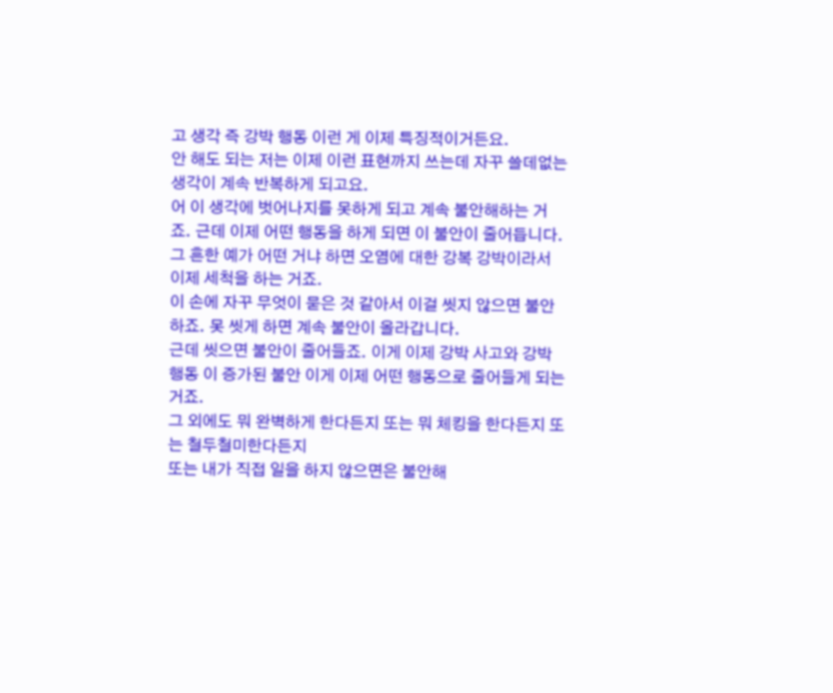고 생각 즉 강박 행동 이런 게 이제 특징적이거든요.
안 해도 되는 저는 이제 이런 표현까지 쓰는데 자꾸 쓸데없는 생각이 계속 반복하게 되고요.
어 이 생각에 벗어나지를 못하게 되고 계속 불안해하는 거죠. 근데 이제 어떤 행동을 하게 되면 이 불안이 줄어듭니다.
그 흔한 예가 어떤 거냐 하면 오염에 대한 강복 강박이라서 이제 세척을 하는 거죠.
이 손에 자꾸 무엇이 묻은 것 같아서 이걸 씻지 않으면 불안하죠. 못 씻게 하면 계속 불안이 올라갑니다.
근데 씻으면 불안이 줄어들죠. 이게 이제 강박 사고와 강박 행동 이 증가된 불안 이게 이제 어떤 행동으로 줄어들게 되는 거죠.
그 외에도 뭐 완벽하게 한다든지 또는 뭐 체킹을 한다든지 또는 철두철미한다든지
또는 내가 직접 일을 하지 않으면은 불안해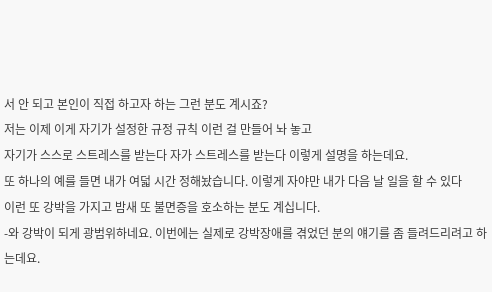서 안 되고 본인이 직접 하고자 하는 그런 분도 계시죠?
저는 이제 이게 자기가 설정한 규정 규칙 이런 걸 만들어 놔 놓고
자기가 스스로 스트레스를 받는다 자가 스트레스를 받는다 이렇게 설명을 하는데요.
또 하나의 예를 들면 내가 여덟 시간 정해놨습니다. 이렇게 자야만 내가 다음 날 일을 할 수 있다
이런 또 강박을 가지고 밤새 또 불면증을 호소하는 분도 계십니다.
-와 강박이 되게 광범위하네요. 이번에는 실제로 강박장애를 겪었던 분의 얘기를 좀 들려드리려고 하는데요.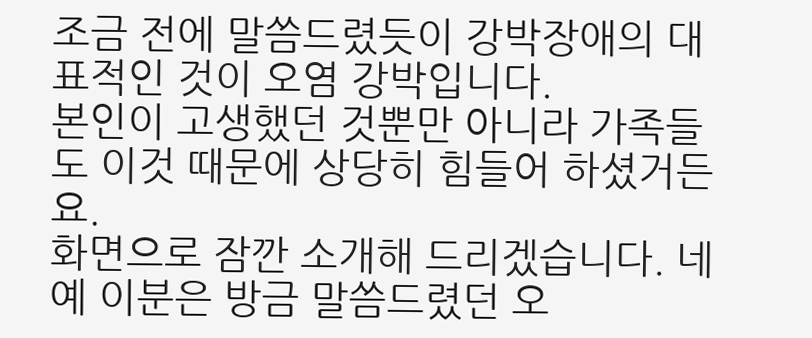조금 전에 말씀드렸듯이 강박장애의 대표적인 것이 오염 강박입니다.
본인이 고생했던 것뿐만 아니라 가족들도 이것 때문에 상당히 힘들어 하셨거든요.
화면으로 잠깐 소개해 드리겠습니다. 네 예 이분은 방금 말씀드렸던 오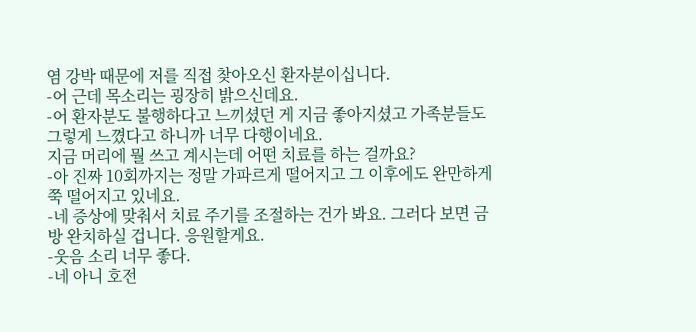염 강박 때문에 저를 직접 찾아오신 환자분이십니다.
-어 근데 목소리는 굉장히 밝으신데요.
-어 환자분도 불행하다고 느끼셨던 게 지금 좋아지셨고 가족분들도 그렇게 느꼈다고 하니까 너무 다행이네요.
지금 머리에 뭘 쓰고 계시는데 어떤 치료를 하는 걸까요?
-아 진짜 10회까지는 정말 가파르게 떨어지고 그 이후에도 완만하게 쭉 떨어지고 있네요.
-네 증상에 맞춰서 치료 주기를 조절하는 건가 봐요. 그러다 보면 금방 완치하실 겁니다. 응원할게요.
-웃음 소리 너무 좋다.
-네 아니 호전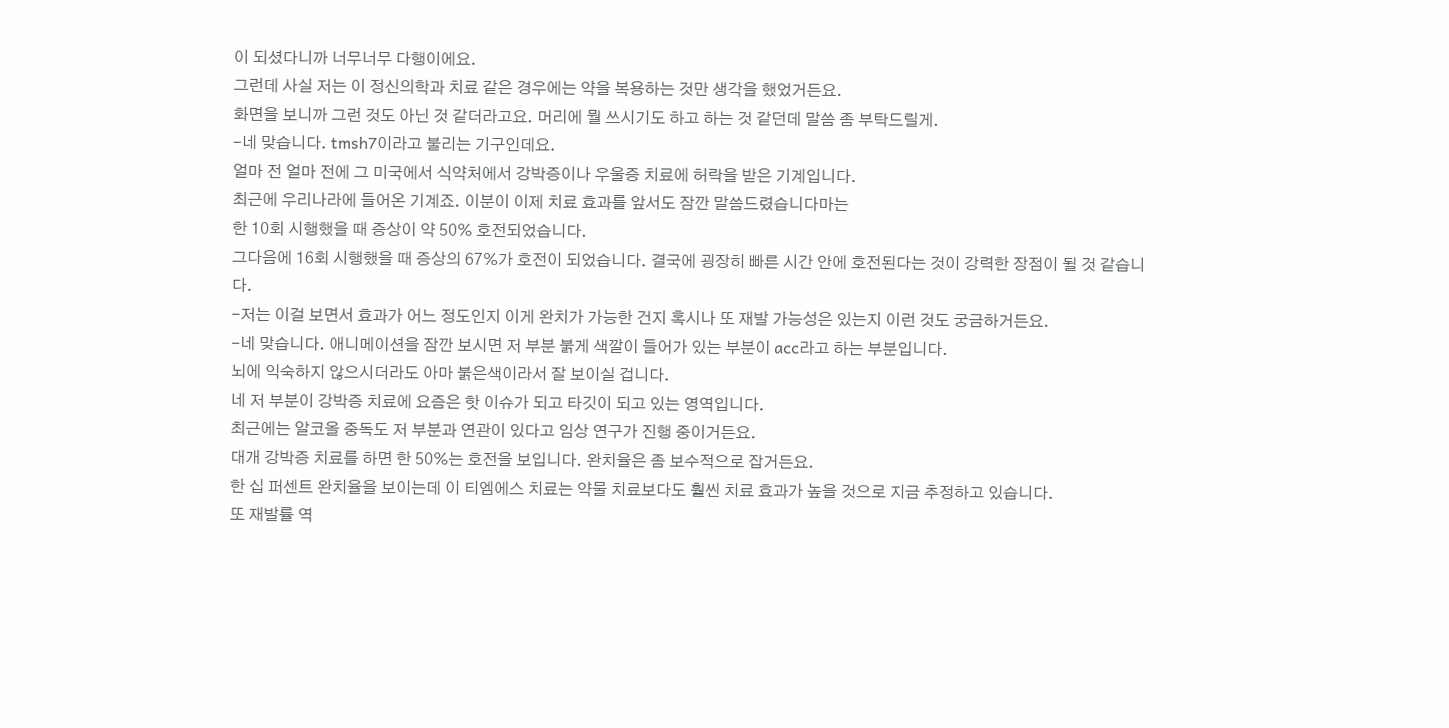이 되셨다니까 너무너무 다행이에요.
그런데 사실 저는 이 정신의학과 치료 같은 경우에는 약을 복용하는 것만 생각을 했었거든요.
화면을 보니까 그런 것도 아닌 것 같더라고요. 머리에 뭘 쓰시기도 하고 하는 것 같던데 말씀 좀 부탁드릴게.
-네 맞습니다. tmsh7이라고 불리는 기구인데요.
얼마 전 얼마 전에 그 미국에서 식약처에서 강박증이나 우울증 치료에 허락을 받은 기계입니다.
최근에 우리나라에 들어온 기계죠. 이분이 이제 치료 효과를 앞서도 잠깐 말씀드렸습니다마는
한 10회 시행했을 때 증상이 약 50% 호전되었습니다.
그다음에 16회 시행했을 때 증상의 67%가 호전이 되었습니다. 결국에 굉장히 빠른 시간 안에 호전된다는 것이 강력한 장점이 될 것 같습니다.
-저는 이걸 보면서 효과가 어느 정도인지 이게 완치가 가능한 건지 혹시나 또 재발 가능성은 있는지 이런 것도 궁금하거든요.
-네 맞습니다. 애니메이션을 잠깐 보시면 저 부분 붉게 색깔이 들어가 있는 부분이 acc라고 하는 부분입니다.
뇌에 익숙하지 않으시더라도 아마 붉은색이라서 잘 보이실 겁니다.
네 저 부분이 강박증 치료에 요즘은 핫 이슈가 되고 타깃이 되고 있는 영역입니다.
최근에는 알코올 중독도 저 부분과 연관이 있다고 임상 연구가 진행 중이거든요.
대개 강박증 치료를 하면 한 50%는 호전을 보입니다. 완치율은 좀 보수적으로 잡거든요.
한 십 퍼센트 완치율을 보이는데 이 티엠에스 치료는 약물 치료보다도 훨씬 치료 효과가 높을 것으로 지금 추정하고 있습니다.
또 재발률 역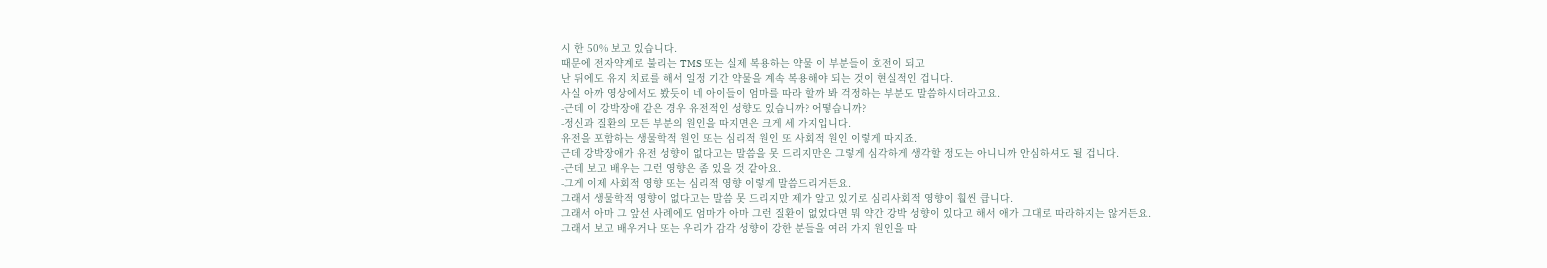시 한 50% 보고 있습니다.
때문에 전자약계로 불리는 TMS 또는 실제 복용하는 약물 이 부분들이 호전이 되고
난 뒤에도 유지 치료를 해서 일정 기간 약물을 계속 복용해야 되는 것이 현실적인 겁니다.
사실 아까 영상에서도 봤듯이 네 아이들이 엄마를 따라 할까 봐 걱정하는 부분도 말씀하시더라고요.
-근데 이 강박장애 같은 경우 유전적인 성향도 있습니까? 어떻습니까?
-정신과 질환의 모든 부분의 원인을 따지면은 크게 세 가지입니다.
유전을 포함하는 생물학적 원인 또는 심리적 원인 또 사회적 원인 이렇게 따지죠.
근데 강박장애가 유전 성향이 없다고는 말씀을 못 드리지만은 그렇게 심각하게 생각할 정도는 아니니까 안심하셔도 될 겁니다.
-근데 보고 배우는 그런 영향은 좀 있을 것 같아요.
-그게 이제 사회적 영향 또는 심리적 영향 이렇게 말씀드리거든요.
그래서 생물학적 영향이 없다고는 말씀 못 드리지만 제가 알고 있기로 심리사회적 영향이 훨씬 큽니다.
그래서 아마 그 앞선 사례에도 엄마가 아마 그런 질환이 없었다면 뭐 약간 강박 성향이 있다고 해서 애가 그대로 따라하지는 않거든요.
그래서 보고 배우거나 또는 우리가 감각 성향이 강한 분들을 여러 가지 원인을 따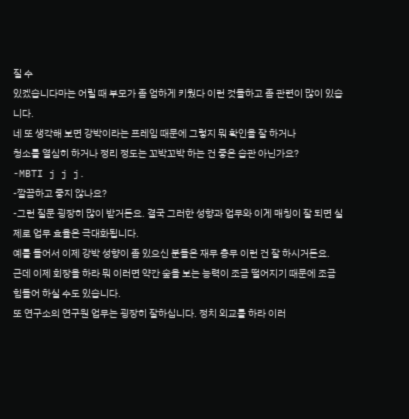질 수
있겠습니다마는 어릴 때 부모가 좀 엄하게 키웠다 이런 것들하고 좀 관련이 많이 있습니다.
네 또 생각해 보면 강박이라는 프레임 때문에 그렇지 뭐 확인을 잘 하거나
청소를 열심히 하거나 정리 정도는 꼬박꼬박 하는 건 좋은 습관 아닌가요?
-MBTI j j j.
-깔끔하고 좋지 않나요?
-그런 질문 굉장히 많이 받거든요. 결국 그러한 성향과 업무와 이게 매칭이 잘 되면 실제로 업무 효율은 극대화됩니다.
예를 들어서 이제 강박 성향이 좀 있으신 분들은 재무 총무 이런 건 잘 하시거든요.
근데 이제 회장을 하라 뭐 이러면 약간 숲을 보는 능력이 조금 떨어지기 때문에 조금 힘들어 하실 수도 있습니다.
또 연구소의 연구원 업무는 굉장히 잘하십니다. 정치 외교를 하라 이러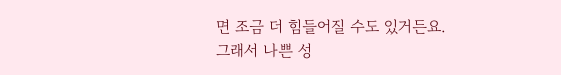면 조금 더 힘들어질 수도 있거든요.
그래서 나쁜 성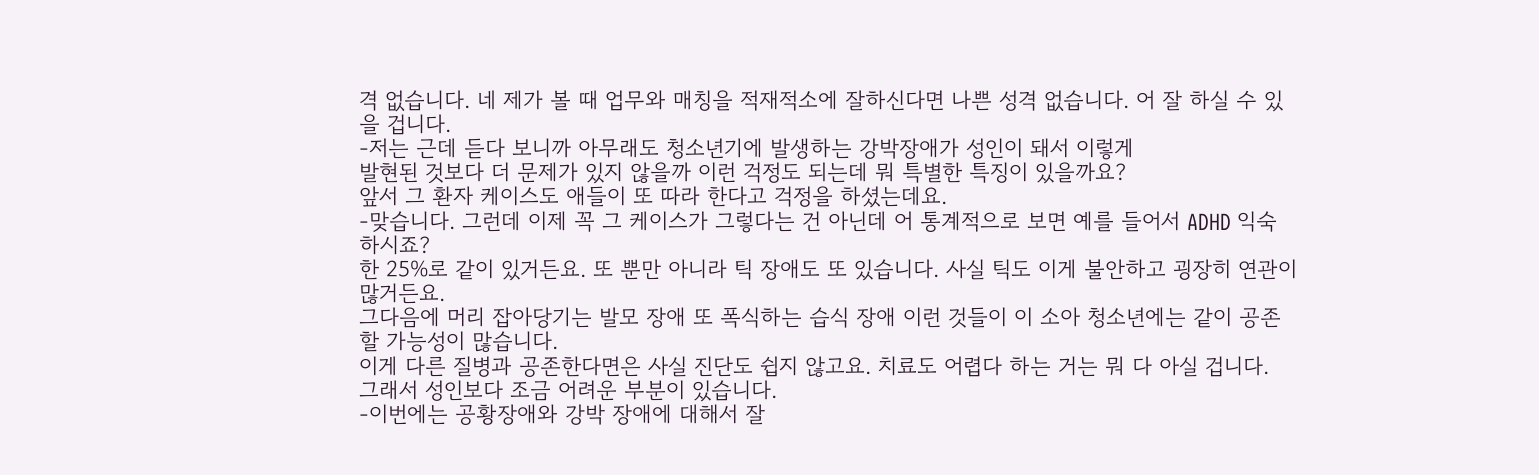격 없습니다. 네 제가 볼 때 업무와 매칭을 적재적소에 잘하신다면 나쁜 성격 없습니다. 어 잘 하실 수 있을 겁니다.
-저는 근데 듣다 보니까 아무래도 청소년기에 발생하는 강박장애가 성인이 돼서 이렇게
발현된 것보다 더 문제가 있지 않을까 이런 걱정도 되는데 뭐 특별한 특징이 있을까요?
앞서 그 환자 케이스도 애들이 또 따라 한다고 걱정을 하셨는데요.
-맞습니다. 그런데 이제 꼭 그 케이스가 그렇다는 건 아닌데 어 통계적으로 보면 예를 들어서 ADHD 익숙하시죠?
한 25%로 같이 있거든요. 또 뿐만 아니라 틱 장애도 또 있습니다. 사실 틱도 이게 불안하고 굉장히 연관이 많거든요.
그다음에 머리 잡아당기는 발모 장애 또 폭식하는 습식 장애 이런 것들이 이 소아 청소년에는 같이 공존할 가능성이 많습니다.
이게 다른 질병과 공존한다면은 사실 진단도 쉽지 않고요. 치료도 어렵다 하는 거는 뭐 다 아실 겁니다.
그래서 성인보다 조금 어려운 부분이 있습니다.
-이번에는 공황장애와 강박 장애에 대해서 잘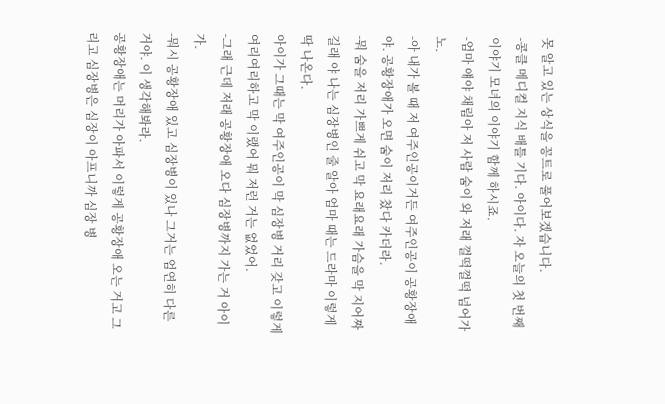못 알고 있는 상식을 꽁트로 풀어보겠습니다.
-콩클 메디컬 지식 배틀 기다. 아이다. 자 오늘의 첫 번째 이야기 모녀의 이야기 함께 하시죠.
-엄마 얘야 채림아 저 사람 숨이 와 저래 껄떡껄떡 넘어가노.
-아 내가 볼 때 저 여주인공이거든 여주인공이 공황장애야. 공황장애가 오면 숨이 저리 찼다 카더라.
-뭐 숨을 저리 가쁘게 쉬고 막 요래요래 가슴을 막 지어짜길래 야 나는 심장병인 줄 알아 엄마 때는 드라마 이렇게 딱 나온다.
아이가 그때는 막 여주인공이 막 심장병 거리 갖고 이렇게 여리여리하고 막 이랬어 뭐 저런 거는 없었어.
-그래 근데 저래 공황장애 오다 심장병까지 가는 거 아이가.
-뭐시 공황장애 있고 심장병이 있나 그거는 엄연히 다른 거야. 이 생각해봐라.
공황장애는 머리가 아파서 이렇게 공황장애 오는 거고 그리고 심장병은 심장이 아프니까 심장 병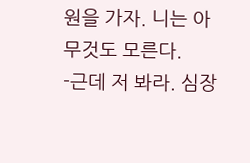원을 가자. 니는 아무것도 모른다.
-근데 저 봐라. 심장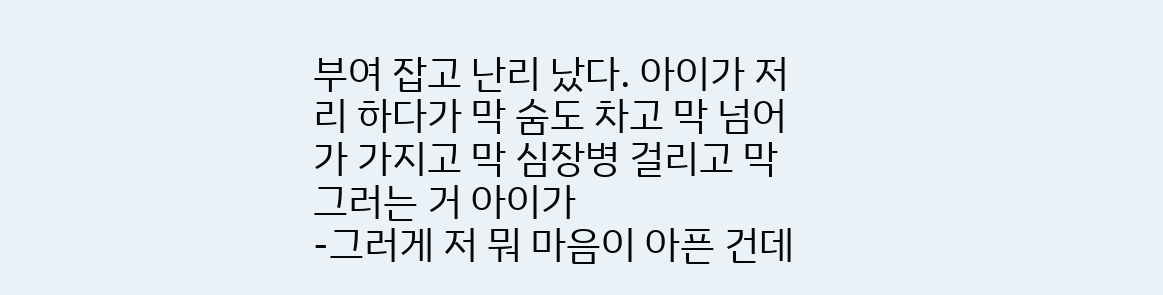부여 잡고 난리 났다. 아이가 저리 하다가 막 숨도 차고 막 넘어가 가지고 막 심장병 걸리고 막 그러는 거 아이가
-그러게 저 뭐 마음이 아픈 건데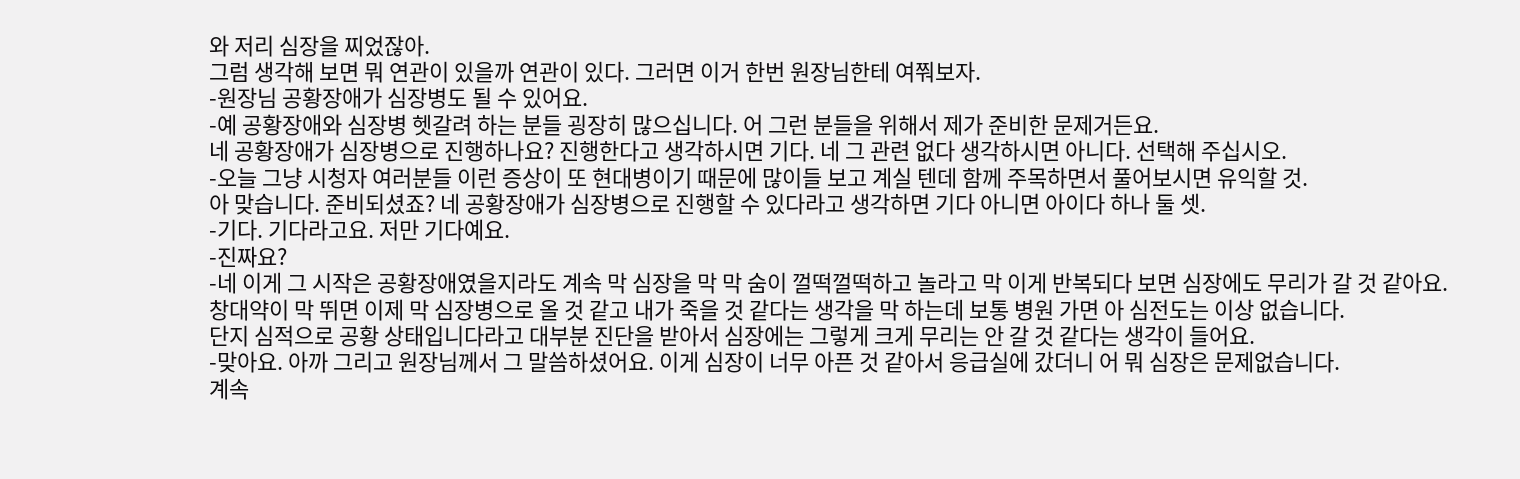와 저리 심장을 찌었잖아.
그럼 생각해 보면 뭐 연관이 있을까 연관이 있다. 그러면 이거 한번 원장님한테 여쭤보자.
-원장님 공황장애가 심장병도 될 수 있어요.
-예 공황장애와 심장병 헷갈려 하는 분들 굉장히 많으십니다. 어 그런 분들을 위해서 제가 준비한 문제거든요.
네 공황장애가 심장병으로 진행하나요? 진행한다고 생각하시면 기다. 네 그 관련 없다 생각하시면 아니다. 선택해 주십시오.
-오늘 그냥 시청자 여러분들 이런 증상이 또 현대병이기 때문에 많이들 보고 계실 텐데 함께 주목하면서 풀어보시면 유익할 것.
아 맞습니다. 준비되셨죠? 네 공황장애가 심장병으로 진행할 수 있다라고 생각하면 기다 아니면 아이다 하나 둘 셋.
-기다. 기다라고요. 저만 기다예요.
-진짜요?
-네 이게 그 시작은 공황장애였을지라도 계속 막 심장을 막 막 숨이 껄떡껄떡하고 놀라고 막 이게 반복되다 보면 심장에도 무리가 갈 것 같아요.
창대약이 막 뛰면 이제 막 심장병으로 올 것 같고 내가 죽을 것 같다는 생각을 막 하는데 보통 병원 가면 아 심전도는 이상 없습니다.
단지 심적으로 공황 상태입니다라고 대부분 진단을 받아서 심장에는 그렇게 크게 무리는 안 갈 것 같다는 생각이 들어요.
-맞아요. 아까 그리고 원장님께서 그 말씀하셨어요. 이게 심장이 너무 아픈 것 같아서 응급실에 갔더니 어 뭐 심장은 문제없습니다.
계속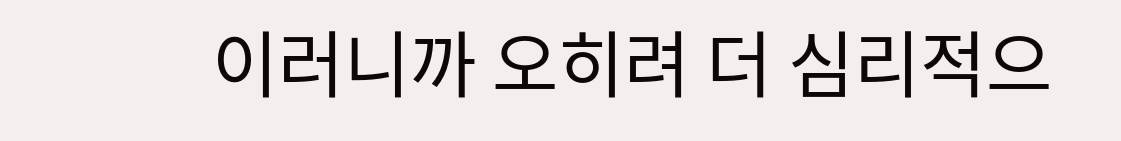이러니까 오히려 더 심리적으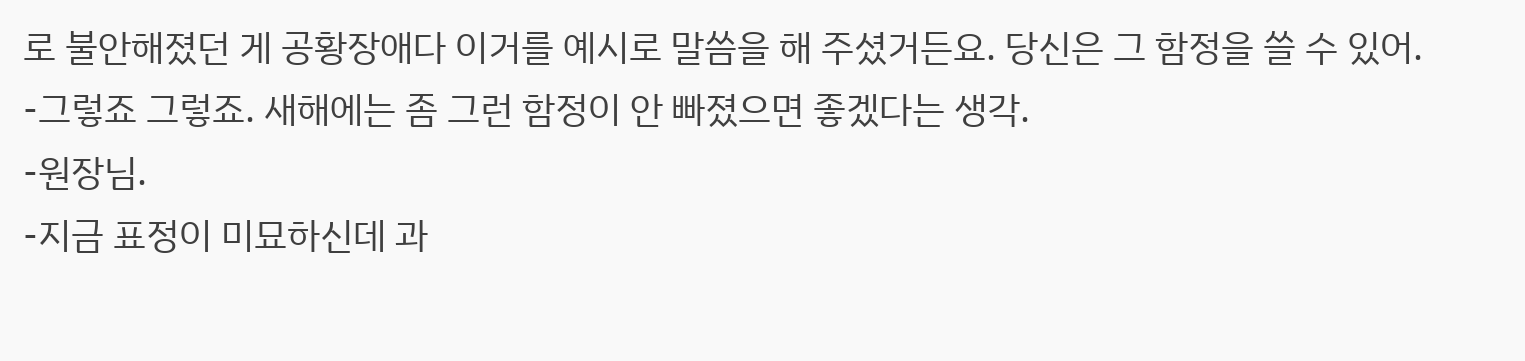로 불안해졌던 게 공황장애다 이거를 예시로 말씀을 해 주셨거든요. 당신은 그 함정을 쓸 수 있어.
-그렇죠 그렇죠. 새해에는 좀 그런 함정이 안 빠졌으면 좋겠다는 생각.
-원장님.
-지금 표정이 미묘하신데 과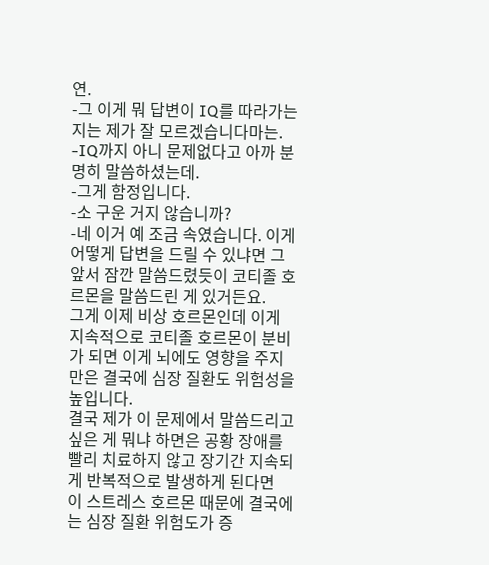연.
-그 이게 뭐 답변이 IQ를 따라가는지는 제가 잘 모르겠습니다마는.
-IQ까지 아니 문제없다고 아까 분명히 말씀하셨는데.
-그게 함정입니다.
-소 구운 거지 않습니까?
-네 이거 예 조금 속였습니다. 이게 어떻게 답변을 드릴 수 있냐면 그 앞서 잠깐 말씀드렸듯이 코티졸 호르몬을 말씀드린 게 있거든요.
그게 이제 비상 호르몬인데 이게 지속적으로 코티졸 호르몬이 분비가 되면 이게 뇌에도 영향을 주지만은 결국에 심장 질환도 위험성을 높입니다.
결국 제가 이 문제에서 말씀드리고 싶은 게 뭐냐 하면은 공황 장애를 빨리 치료하지 않고 장기간 지속되게 반복적으로 발생하게 된다면
이 스트레스 호르몬 때문에 결국에는 심장 질환 위험도가 증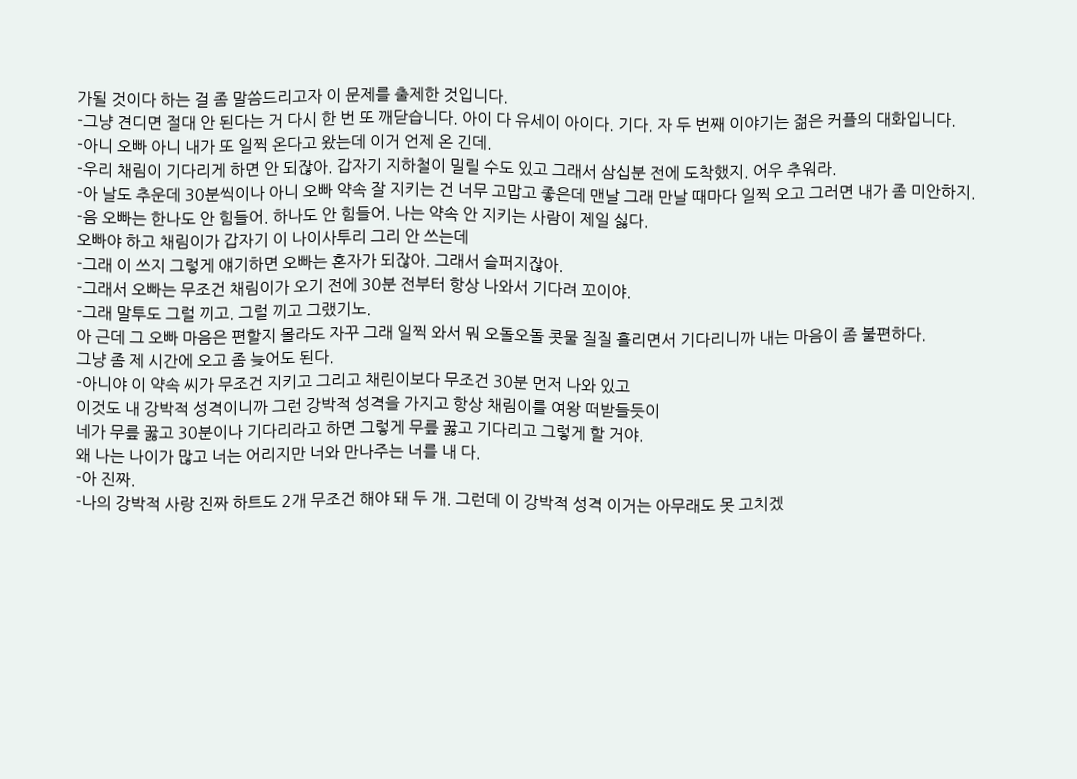가될 것이다 하는 걸 좀 말씀드리고자 이 문제를 출제한 것입니다.
-그냥 견디면 절대 안 된다는 거 다시 한 번 또 깨닫습니다. 아이 다 유세이 아이다. 기다. 자 두 번째 이야기는 젊은 커플의 대화입니다.
-아니 오빠 아니 내가 또 일찍 온다고 왔는데 이거 언제 온 긴데.
-우리 채림이 기다리게 하면 안 되잖아. 갑자기 지하철이 밀릴 수도 있고 그래서 삼십분 전에 도착했지. 어우 추워라.
-아 날도 추운데 30분씩이나 아니 오빠 약속 잘 지키는 건 너무 고맙고 좋은데 맨날 그래 만날 때마다 일찍 오고 그러면 내가 좀 미안하지.
-음 오빠는 한나도 안 힘들어. 하나도 안 힘들어. 나는 약속 안 지키는 사람이 제일 싫다.
오빠야 하고 채림이가 갑자기 이 나이사투리 그리 안 쓰는데
-그래 이 쓰지 그렇게 얘기하면 오빠는 혼자가 되잖아. 그래서 슬퍼지잖아.
-그래서 오빠는 무조건 채림이가 오기 전에 30분 전부터 항상 나와서 기다려 꼬이야.
-그래 말투도 그럴 끼고. 그럴 끼고 그랬기노.
아 근데 그 오빠 마음은 편할지 몰라도 자꾸 그래 일찍 와서 뭐 오돌오돌 콧물 질질 흘리면서 기다리니까 내는 마음이 좀 불편하다.
그냥 좀 제 시간에 오고 좀 늦어도 된다.
-아니야 이 약속 씨가 무조건 지키고 그리고 채린이보다 무조건 30분 먼저 나와 있고
이것도 내 강박적 성격이니까 그런 강박적 성격을 가지고 항상 채림이를 여왕 떠받들듯이
네가 무릎 꿇고 30분이나 기다리라고 하면 그렇게 무릎 꿇고 기다리고 그렇게 할 거야.
왜 나는 나이가 많고 너는 어리지만 너와 만나주는 너를 내 다.
-아 진짜.
-나의 강박적 사랑 진짜 하트도 2개 무조건 해야 돼 두 개. 그런데 이 강박적 성격 이거는 아무래도 못 고치겠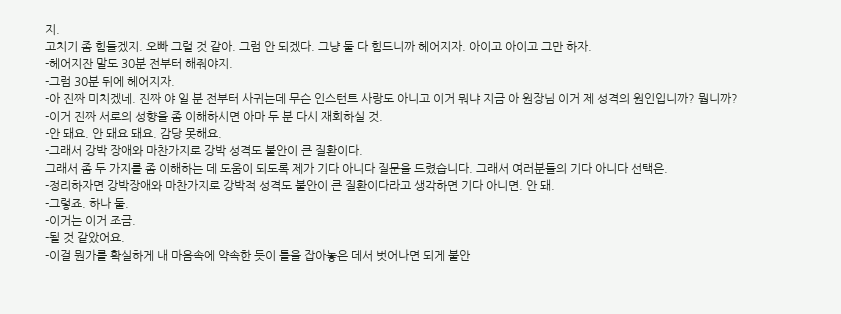지.
고치기 좀 힘들겠지. 오빠 그럴 것 같아. 그럼 안 되겠다. 그냥 둘 다 힘드니까 헤어지자. 아이고 아이고 그만 하자.
-헤어지잔 말도 30분 전부터 해줘야지.
-그럼 30분 뒤에 헤어지자.
-아 진짜 미치겠네. 진짜 야 일 분 전부터 사귀는데 무슨 인스턴트 사랑도 아니고 이거 뭐냐 지금 아 원장님 이거 제 성격의 원인입니까? 뭡니까?
-이거 진짜 서로의 성향을 좀 이해하시면 아마 두 분 다시 재회하실 것.
-안 돼요. 안 돼요 돼요. 감당 못해요.
-그래서 강박 장애와 마찬가지로 강박 성격도 불안이 큰 질환이다.
그래서 좀 두 가지를 좀 이해하는 데 도움이 되도록 제가 기다 아니다 질문을 드렸습니다. 그래서 여러분들의 기다 아니다 선택은.
-정리하자면 강박장애와 마찬가지로 강박적 성격도 불안이 큰 질환이다라고 생각하면 기다 아니면. 안 돼.
-그렇죠. 하나 둘.
-이거는 이거 조금.
-될 것 같았어요.
-이걸 뭔가를 확실하게 내 마음속에 약속한 듯이 틀을 잡아놓은 데서 벗어나면 되게 불안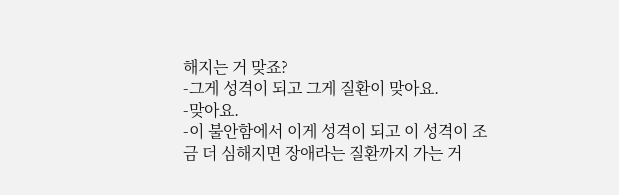해지는 거 맞죠?
-그게 성격이 되고 그게 질환이 맞아요.
-맞아요.
-이 불안함에서 이게 성격이 되고 이 성격이 조금 더 심해지면 장애라는 질환까지 가는 거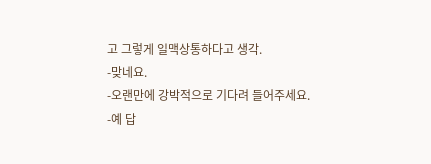고 그렇게 일맥상통하다고 생각.
-맞네요.
-오랜만에 강박적으로 기다려 들어주세요.
-예 답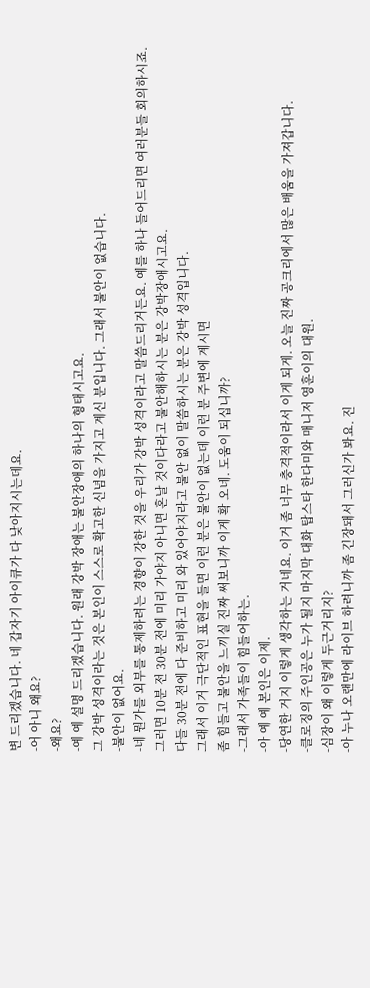변 드리겠습니다. 네 갑자기 아이큐가 다 낮아지시는데요.
-어 아니 왜요?
-왜요?
-예 예 설명 드리겠습니다. 원래 강박 장애는 불안장애의 하나의 형태시고요.
그 강박 성격이라는 것은 본인이 스스로 확고한 신념을 가지고 계신 분입니다. 그래서 불안이 없습니다.
-불안이 없어요.
-네 뭔가를 외부를 통제하려는 경향이 강한 것을 우리가 강박 성격이라고 말씀드리거든요. 예를 하나 들어드리면 여러분들 회의하시죠.
그러면 10분 전 30분 전에 미리 가야지 아니면 혼날 것이다라고 불안해하시는 분은 강박장애시고요.
다들 30분 전에 다 준비하고 미리 와 있어야지라고 불안 없이 말씀하시는 분은 강박 성격입니다.
그래서 이거 극단적인 표현을 들면 이런 분은 불안이 없는데 이런 분 주변에 계시면
좀 힘들고 불안을 느끼실 진짜 써보니까 이게 확 오네. 도움이 되십니까?
-그래서 가족들이 힘들어하는.
-아 예 예 본인은 이제.
-당연한 거지 이렇게 생각하는 거네요. 이거 좀 너무 충격적이라서 이게 되게. 오늘 진짜 공크리에서 많은 배움을 가져갑니다.
-클로징의 주인공은 누가 될지 마지막 대화 탑스타 한다미와 매니저 영훈이의 대원.
-심장이 왜 이렇게 두근거리지?
-아 누나 오랜만에 라이브 하려니까 좀 긴장돼서 그러신가 봐요. 진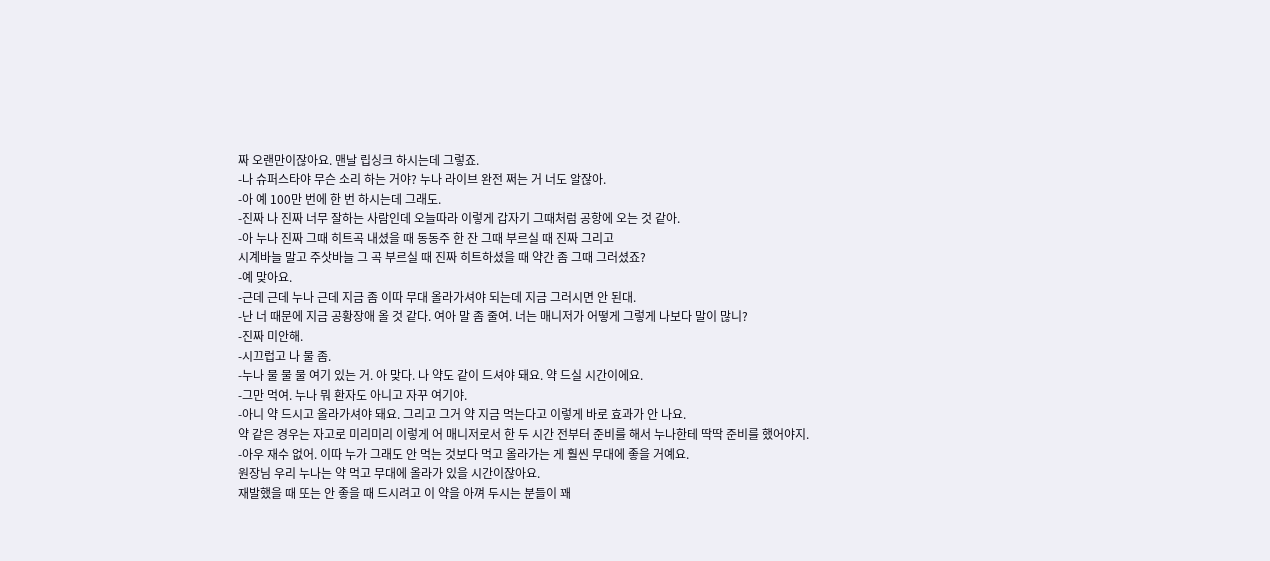짜 오랜만이잖아요. 맨날 립싱크 하시는데 그렇죠.
-나 슈퍼스타야 무슨 소리 하는 거야? 누나 라이브 완전 쩌는 거 너도 알잖아.
-아 예 100만 번에 한 번 하시는데 그래도.
-진짜 나 진짜 너무 잘하는 사람인데 오늘따라 이렇게 갑자기 그때처럼 공항에 오는 것 같아.
-아 누나 진짜 그때 히트곡 내셨을 때 동동주 한 잔 그때 부르실 때 진짜 그리고
시계바늘 말고 주삿바늘 그 곡 부르실 때 진짜 히트하셨을 때 약간 좀 그때 그러셨죠?
-예 맞아요.
-근데 근데 누나 근데 지금 좀 이따 무대 올라가셔야 되는데 지금 그러시면 안 된대.
-난 너 때문에 지금 공황장애 올 것 같다. 여아 말 좀 줄여. 너는 매니저가 어떻게 그렇게 나보다 말이 많니?
-진짜 미안해.
-시끄럽고 나 물 좀.
-누나 물 물 물 여기 있는 거. 아 맞다. 나 약도 같이 드셔야 돼요. 약 드실 시간이에요.
-그만 먹여. 누나 뭐 환자도 아니고 자꾸 여기야.
-아니 약 드시고 올라가셔야 돼요. 그리고 그거 약 지금 먹는다고 이렇게 바로 효과가 안 나요.
약 같은 경우는 자고로 미리미리 이렇게 어 매니저로서 한 두 시간 전부터 준비를 해서 누나한테 딱딱 준비를 했어야지.
-아우 재수 없어. 이따 누가 그래도 안 먹는 것보다 먹고 올라가는 게 훨씬 무대에 좋을 거예요.
원장님 우리 누나는 약 먹고 무대에 올라가 있을 시간이잖아요.
재발했을 때 또는 안 좋을 때 드시려고 이 약을 아껴 두시는 분들이 꽤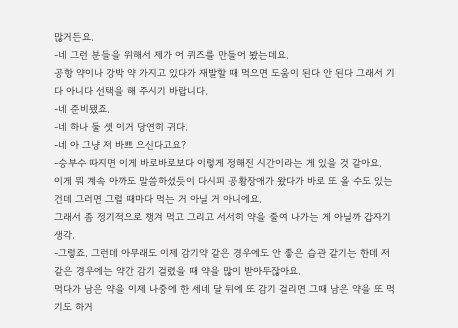많거든요.
-네 그런 분들을 위해서 제가 어 퀴즈를 만들어 봤는데요.
공항 약이나 강박 약 가지고 있다가 재발할 때 먹으면 도움이 된다 안 된다 그래서 기다 아니다 선택을 해 주시기 바랍니다.
-네 준비됐죠.
-네 하나 둘 셋 이거 당연히 귀다.
-네 아 그냥 저 바쁘 으신다고요?
-승부수 따지면 이게 바로바로보다 이렇게 정해진 시간이라는 게 있을 것 같아요.
이게 뭐 계속 아까도 말씀하셨듯이 다시피 공황장애가 왔다가 바로 또 올 수도 있는 건데 그러면 그럴 때마다 먹는 거 아닐 거 아니에요.
그래서 좀 정기적으로 챙겨 먹고 그리고 서서히 약을 줄여 나가는 게 아닐까 갑자기 생각.
-그렇죠. 그런데 아무래도 이제 감기약 같은 경우에도 안 좋은 습관 같기는 한데 저 같은 경우에는 약간 감기 걸렸을 때 약을 많이 받아두잖아요.
먹다가 남은 약을 이제 나중에 한 세네 달 뒤에 또 감기 걸리면 그때 남은 약을 또 먹기도 하거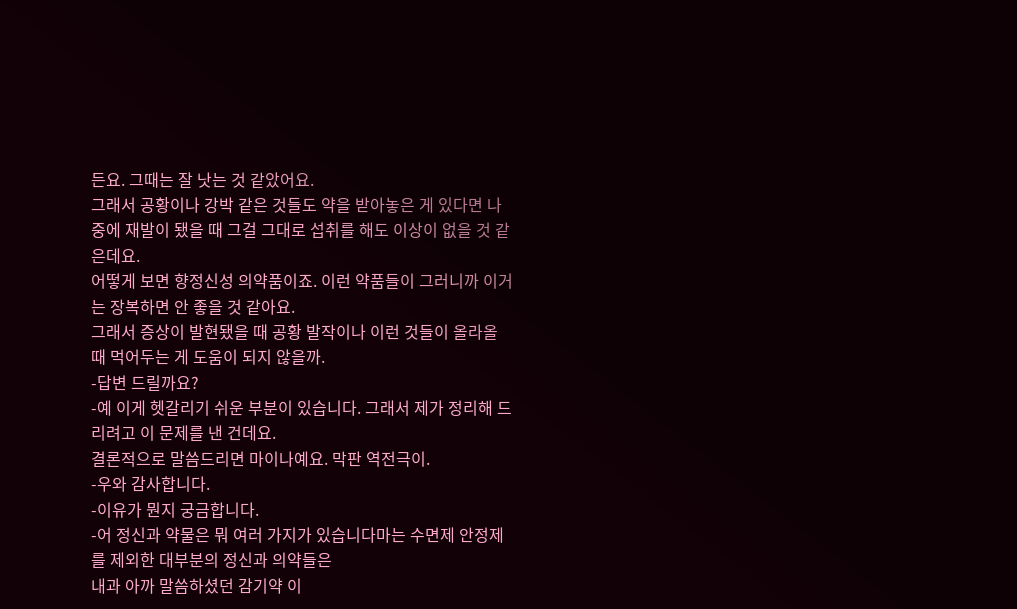든요. 그때는 잘 낫는 것 같았어요.
그래서 공황이나 강박 같은 것들도 약을 받아놓은 게 있다면 나중에 재발이 됐을 때 그걸 그대로 섭취를 해도 이상이 없을 것 같은데요.
어떻게 보면 향정신성 의약품이죠. 이런 약품들이 그러니까 이거는 장복하면 안 좋을 것 같아요.
그래서 증상이 발현됐을 때 공황 발작이나 이런 것들이 올라올 때 먹어두는 게 도움이 되지 않을까.
-답변 드릴까요?
-예 이게 헷갈리기 쉬운 부분이 있습니다. 그래서 제가 정리해 드리려고 이 문제를 낸 건데요.
결론적으로 말씀드리면 마이나예요. 막판 역전극이.
-우와 감사합니다.
-이유가 뭔지 궁금합니다.
-어 정신과 약물은 뭐 여러 가지가 있습니다마는 수면제 안정제를 제외한 대부분의 정신과 의약들은
내과 아까 말씀하셨던 감기약 이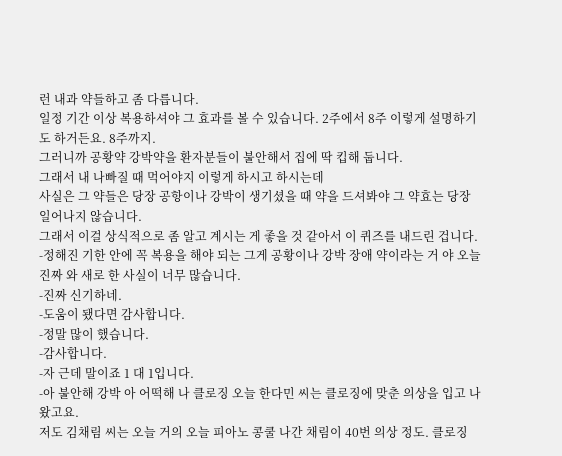런 내과 약들하고 좀 다릅니다.
일정 기간 이상 복용하셔야 그 효과를 볼 수 있습니다. 2주에서 8주 이렇게 설명하기도 하거든요. 8주까지.
그러니까 공황약 강박약을 환자분들이 불안해서 집에 딱 킵해 둡니다.
그래서 내 나빠질 때 먹어야지 이렇게 하시고 하시는데
사실은 그 약들은 당장 공항이나 강박이 생기셨을 때 약을 드셔봐야 그 약효는 당장 일어나지 않습니다.
그래서 이걸 상식적으로 좀 알고 계시는 게 좋을 것 같아서 이 퀴즈를 내드린 겁니다.
-정해진 기한 안에 꼭 복용을 해야 되는 그게 공황이나 강박 장애 약이라는 거 야 오늘 진짜 와 새로 한 사실이 너무 많습니다.
-진짜 신기하네.
-도움이 됐다면 감사합니다.
-정말 많이 했습니다.
-감사합니다.
-자 근데 말이죠 1 대 1입니다.
-아 불안해 강박 아 어떡해 나 클로징 오늘 한다민 씨는 클로징에 맞춘 의상을 입고 나왔고요.
저도 김채림 씨는 오늘 거의 오늘 피아노 콩쿨 나간 채림이 40번 의상 정도. 클로징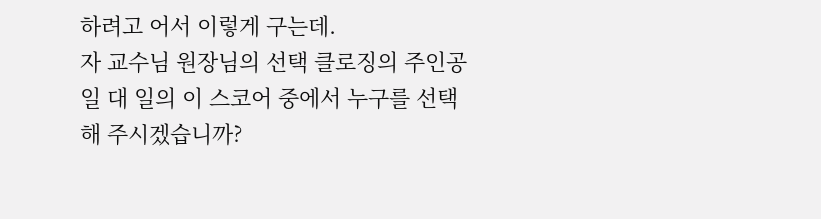하려고 어서 이렇게 구는데.
자 교수님 원장님의 선택 클로징의 주인공 일 대 일의 이 스코어 중에서 누구를 선택해 주시겠습니까?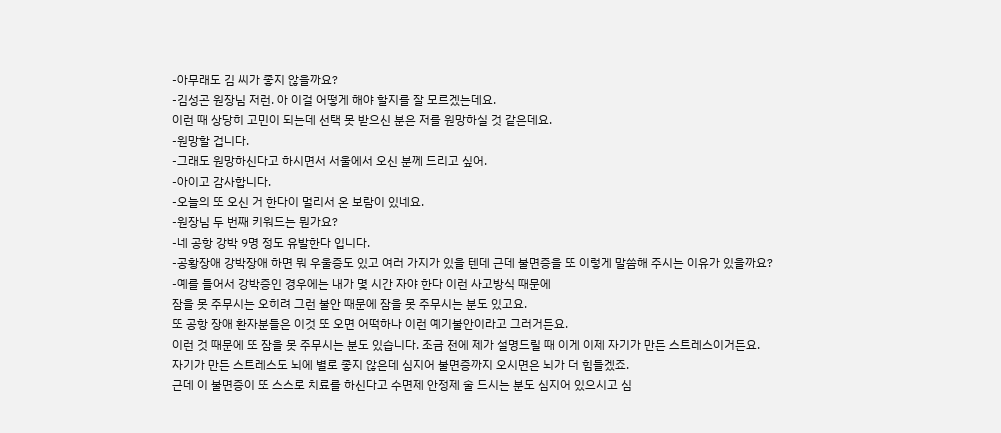-아무래도 김 씨가 좋지 않을까요?
-김성곤 원장님 저런. 아 이걸 어떻게 해야 할지를 잘 모르겠는데요.
이런 때 상당히 고민이 되는데 선택 못 받으신 분은 저를 원망하실 것 같은데요.
-원망할 겁니다.
-그래도 원망하신다고 하시면서 서울에서 오신 분께 드리고 싶어.
-아이고 감사합니다.
-오늘의 또 오신 거 한다이 멀리서 온 보람이 있네요.
-원장님 두 번째 키워드는 뭔가요?
-네 공항 강박 9명 정도 유발한다 입니다.
-공황장애 강박장애 하면 뭐 우울증도 있고 여러 가지가 있을 텐데 근데 불면증을 또 이렇게 말씀해 주시는 이유가 있을까요?
-예를 들어서 강박증인 경우에는 내가 몇 시간 자야 한다 이런 사고방식 때문에
잠을 못 주무시는 오히려 그런 불안 때문에 잠을 못 주무시는 분도 있고요.
또 공항 장애 환자분들은 이것 또 오면 어떡하나 이런 예기불안이라고 그러거든요.
이런 것 때문에 또 잠을 못 주무시는 분도 있습니다. 조금 전에 제가 설명드릴 때 이게 이제 자기가 만든 스트레스이거든요.
자기가 만든 스트레스도 뇌에 별로 좋지 않은데 심지어 불면증까지 오시면은 뇌가 더 힘들겠죠.
근데 이 불면증이 또 스스로 치료를 하신다고 수면제 안정제 술 드시는 분도 심지어 있으시고 심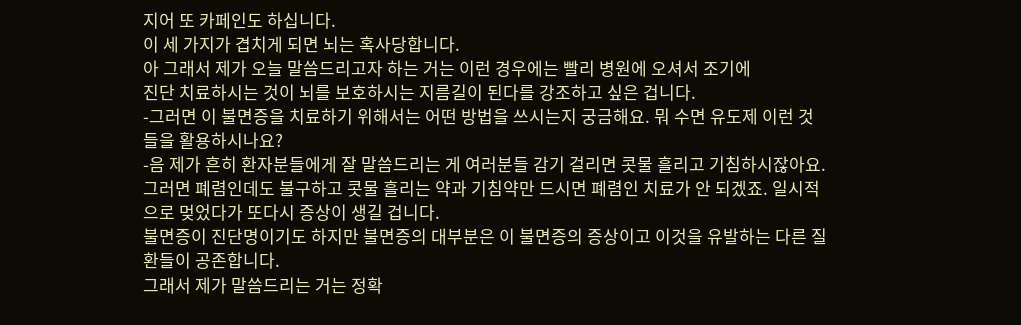지어 또 카페인도 하십니다.
이 세 가지가 겹치게 되면 뇌는 혹사당합니다.
아 그래서 제가 오늘 말씀드리고자 하는 거는 이런 경우에는 빨리 병원에 오셔서 조기에
진단 치료하시는 것이 뇌를 보호하시는 지름길이 된다를 강조하고 싶은 겁니다.
-그러면 이 불면증을 치료하기 위해서는 어떤 방법을 쓰시는지 궁금해요. 뭐 수면 유도제 이런 것들을 활용하시나요?
-음 제가 흔히 환자분들에게 잘 말씀드리는 게 여러분들 감기 걸리면 콧물 흘리고 기침하시잖아요.
그러면 폐렴인데도 불구하고 콧물 흘리는 약과 기침약만 드시면 폐렴인 치료가 안 되겠죠. 일시적으로 멎었다가 또다시 증상이 생길 겁니다.
불면증이 진단명이기도 하지만 불면증의 대부분은 이 불면증의 증상이고 이것을 유발하는 다른 질환들이 공존합니다.
그래서 제가 말씀드리는 거는 정확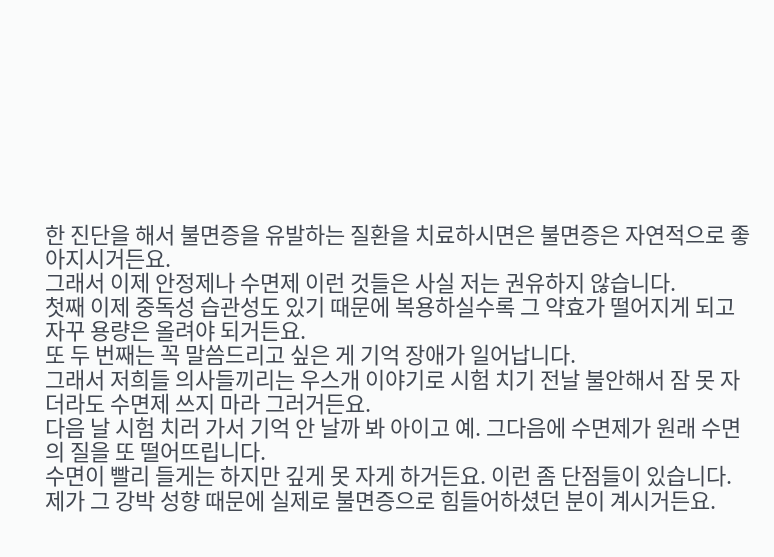한 진단을 해서 불면증을 유발하는 질환을 치료하시면은 불면증은 자연적으로 좋아지시거든요.
그래서 이제 안정제나 수면제 이런 것들은 사실 저는 권유하지 않습니다.
첫째 이제 중독성 습관성도 있기 때문에 복용하실수록 그 약효가 떨어지게 되고 자꾸 용량은 올려야 되거든요.
또 두 번째는 꼭 말씀드리고 싶은 게 기억 장애가 일어납니다.
그래서 저희들 의사들끼리는 우스개 이야기로 시험 치기 전날 불안해서 잠 못 자더라도 수면제 쓰지 마라 그러거든요.
다음 날 시험 치러 가서 기억 안 날까 봐 아이고 예. 그다음에 수면제가 원래 수면의 질을 또 떨어뜨립니다.
수면이 빨리 들게는 하지만 깊게 못 자게 하거든요. 이런 좀 단점들이 있습니다.
제가 그 강박 성향 때문에 실제로 불면증으로 힘들어하셨던 분이 계시거든요.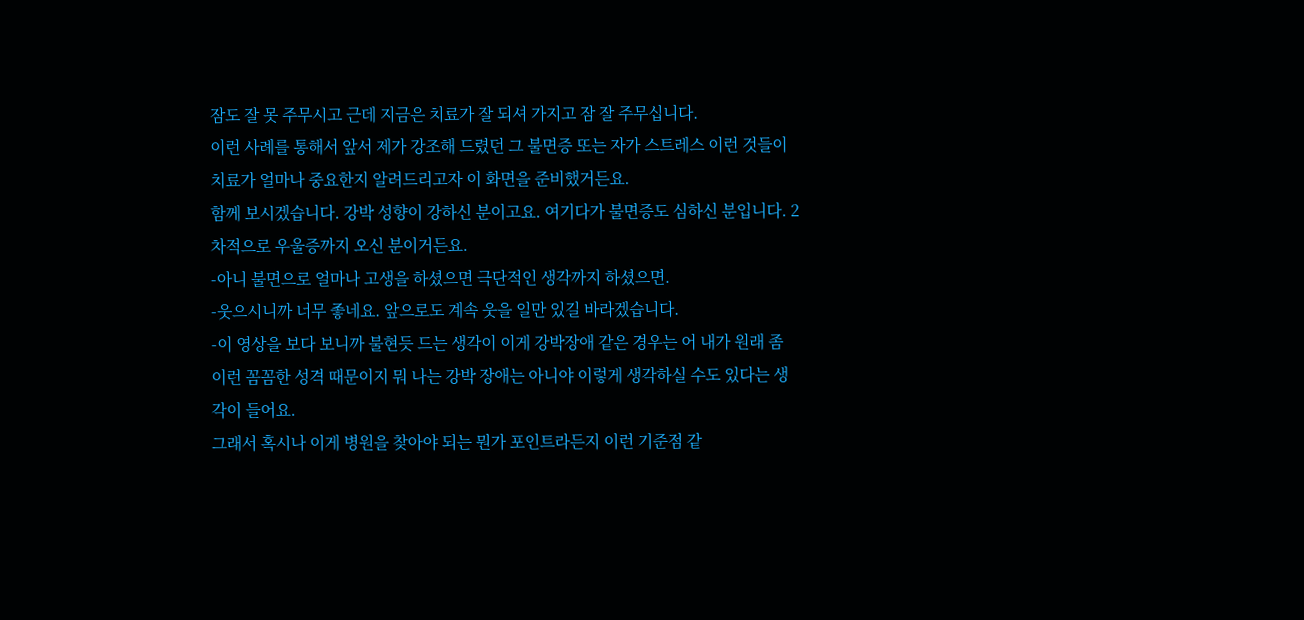잠도 잘 못 주무시고 근데 지금은 치료가 잘 되셔 가지고 잠 잘 주무십니다.
이런 사례를 통해서 앞서 제가 강조해 드렸던 그 불면증 또는 자가 스트레스 이런 것들이
치료가 얼마나 중요한지 알려드리고자 이 화면을 준비했거든요.
함께 보시겠습니다. 강박 성향이 강하신 분이고요. 여기다가 불면증도 심하신 분입니다. 2차적으로 우울증까지 오신 분이거든요.
-아니 불면으로 얼마나 고생을 하셨으면 극단적인 생각까지 하셨으면.
-웃으시니까 너무 좋네요. 앞으로도 계속 웃을 일만 있길 바라겠습니다.
-이 영상을 보다 보니까 불현듯 드는 생각이 이게 강박장애 같은 경우는 어 내가 원래 좀
이런 꼼꼼한 성격 때문이지 뭐 나는 강박 장애는 아니야 이렇게 생각하실 수도 있다는 생각이 들어요.
그래서 혹시나 이게 병원을 찾아야 되는 뭔가 포인트라든지 이런 기준점 같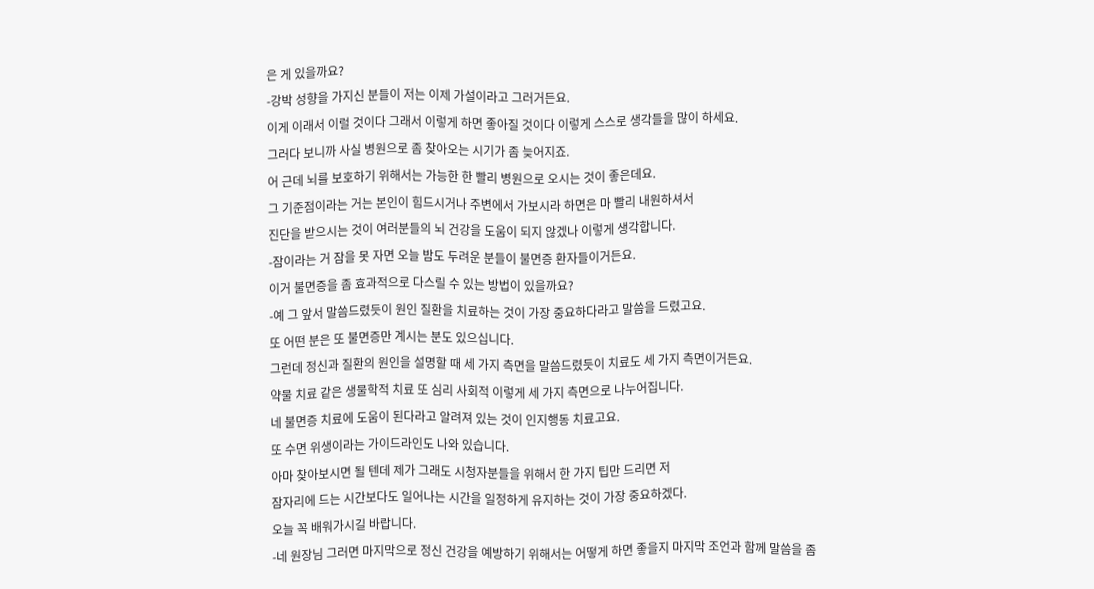은 게 있을까요?
-강박 성향을 가지신 분들이 저는 이제 가설이라고 그러거든요.
이게 이래서 이럴 것이다 그래서 이렇게 하면 좋아질 것이다 이렇게 스스로 생각들을 많이 하세요.
그러다 보니까 사실 병원으로 좀 찾아오는 시기가 좀 늦어지죠.
어 근데 뇌를 보호하기 위해서는 가능한 한 빨리 병원으로 오시는 것이 좋은데요.
그 기준점이라는 거는 본인이 힘드시거나 주변에서 가보시라 하면은 마 빨리 내원하셔서
진단을 받으시는 것이 여러분들의 뇌 건강을 도움이 되지 않겠나 이렇게 생각합니다.
-잠이라는 거 잠을 못 자면 오늘 밤도 두려운 분들이 불면증 환자들이거든요.
이거 불면증을 좀 효과적으로 다스릴 수 있는 방법이 있을까요?
-예 그 앞서 말씀드렸듯이 원인 질환을 치료하는 것이 가장 중요하다라고 말씀을 드렸고요.
또 어떤 분은 또 불면증만 계시는 분도 있으십니다.
그런데 정신과 질환의 원인을 설명할 때 세 가지 측면을 말씀드렸듯이 치료도 세 가지 측면이거든요.
약물 치료 같은 생물학적 치료 또 심리 사회적 이렇게 세 가지 측면으로 나누어집니다.
네 불면증 치료에 도움이 된다라고 알려져 있는 것이 인지행동 치료고요.
또 수면 위생이라는 가이드라인도 나와 있습니다.
아마 찾아보시면 될 텐데 제가 그래도 시청자분들을 위해서 한 가지 팁만 드리면 저
잠자리에 드는 시간보다도 일어나는 시간을 일정하게 유지하는 것이 가장 중요하겠다.
오늘 꼭 배워가시길 바랍니다.
-네 원장님 그러면 마지막으로 정신 건강을 예방하기 위해서는 어떻게 하면 좋을지 마지막 조언과 함께 말씀을 좀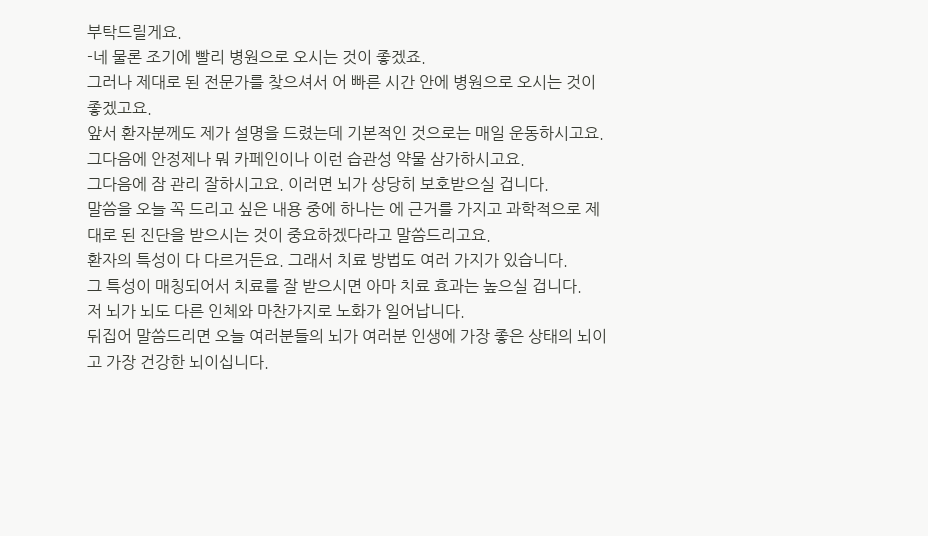부탁드릴게요.
-네 물론 조기에 빨리 병원으로 오시는 것이 좋겠죠.
그러나 제대로 된 전문가를 찾으셔서 어 빠른 시간 안에 병원으로 오시는 것이 좋겠고요.
앞서 환자분께도 제가 설명을 드렸는데 기본적인 것으로는 매일 운동하시고요.
그다음에 안정제나 뭐 카페인이나 이런 습관성 약물 삼가하시고요.
그다음에 잠 관리 잘하시고요. 이러면 뇌가 상당히 보호받으실 겁니다.
말씀을 오늘 꼭 드리고 싶은 내용 중에 하나는 에 근거를 가지고 과학적으로 제대로 된 진단을 받으시는 것이 중요하겠다라고 말씀드리고요.
환자의 특성이 다 다르거든요. 그래서 치료 방법도 여러 가지가 있습니다.
그 특성이 매칭되어서 치료를 잘 받으시면 아마 치료 효과는 높으실 겁니다.
저 뇌가 뇌도 다른 인체와 마찬가지로 노화가 일어납니다.
뒤집어 말씀드리면 오늘 여러분들의 뇌가 여러분 인생에 가장 좋은 상태의 뇌이고 가장 건강한 뇌이십니다.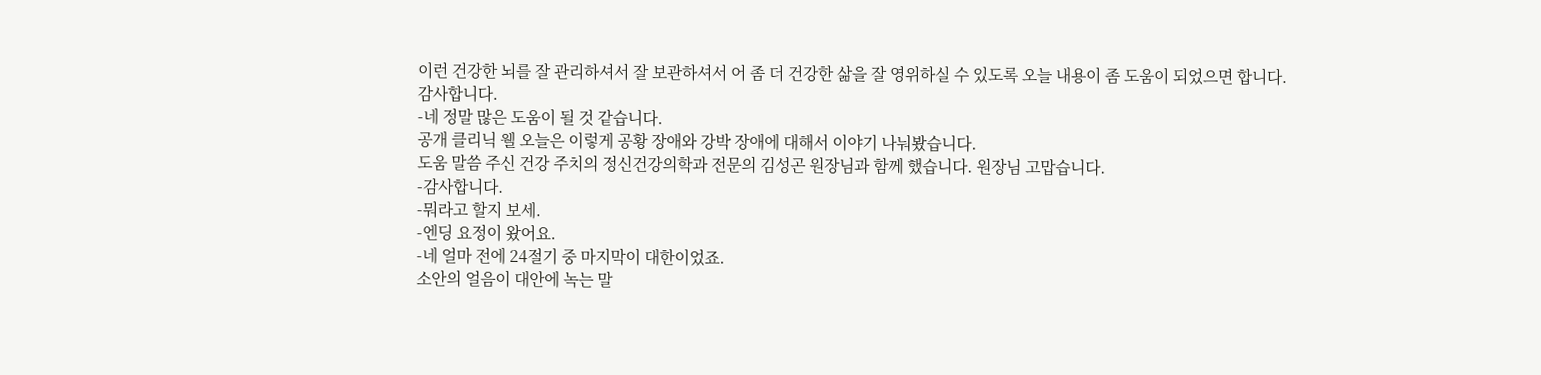이런 건강한 뇌를 잘 관리하셔서 잘 보관하셔서 어 좀 더 건강한 삶을 잘 영위하실 수 있도록 오늘 내용이 좀 도움이 되었으면 합니다.
감사합니다.
-네 정말 많은 도움이 될 것 같습니다.
공개 클리닉 웰 오늘은 이렇게 공황 장애와 강박 장애에 대해서 이야기 나눠봤습니다.
도움 말씀 주신 건강 주치의 정신건강의학과 전문의 김성곤 원장님과 함께 했습니다. 원장님 고맙습니다.
-감사합니다.
-뭐라고 할지 보세.
-엔딩 요정이 왔어요.
-네 얼마 전에 24절기 중 마지막이 대한이었죠.
소안의 얼음이 대안에 녹는 말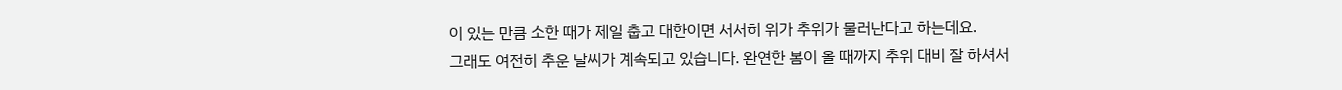이 있는 만큼 소한 때가 제일 춥고 대한이면 서서히 위가 추위가 물러난다고 하는데요.
그래도 여전히 추운 날씨가 계속되고 있습니다. 완연한 봄이 올 때까지 추위 대비 잘 하셔서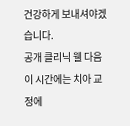건강하게 보내셔야겠습니다.
공개 클리닉 웰 다음 이 시간에는 치아 교정에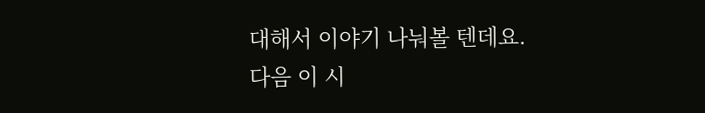대해서 이야기 나눠볼 텐데요.
다음 이 시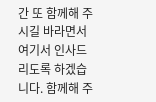간 또 함께해 주시길 바라면서 여기서 인사드리도록 하겠습니다. 함께해 주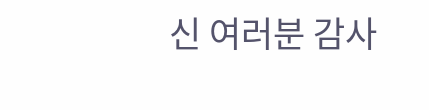신 여러분 감사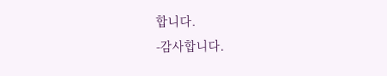합니다.
-감사합니다.